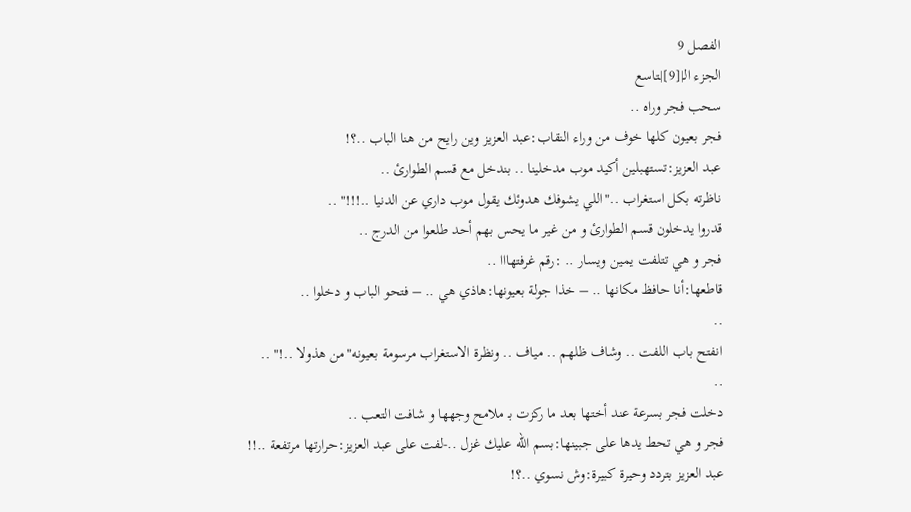الفصل 9
الجزء الـ|[9]|ـتاسع
سحب فجر وراه ..
فجر بعيون كلها خوف من وراء النقاب:عبد العزيز وين رايح من هنا الباب ..؟!
عبد العزيز:تستهبلين أكيد موب مدخلينا .. بندخل مع قسم الطوارئ ..
ناظرته بكل استغراب .."اللي يشوفك هدوئك يقول موب داري عن الدنيا ..!!!" ..
قدروا يدخلون قسم الطوارئ و من غير ما يحس بهم أحد طلعوا من الدرج ..
فجر و هي تتلفت يمين ويسار .. :رقم غرفتهااا ..
قاطعها:أنا حافظ مكانها .. – خذا جولة بعيونها:هاذي هي .. – فتحو الباب و دخلوا ..
..
انفتح باب اللفت .. وشاف ظلهم .. مياف .. ونظرة الاستغراب مرسومة بعيونه"من هذولا ..!" ..
..
دخلت فجر بسرعة عند أختها بعد ما ركزت بـ ملامح وجهها و شافت التعب ..
فجر و هي تحط يدها على جبينها:بسم الله عليك غزل ..-لفت على عبد العزيز:حرارتها مرتفعة ..!!
عبد العزيز بتردد وحيرة كبيرة:وش نسوي ..؟!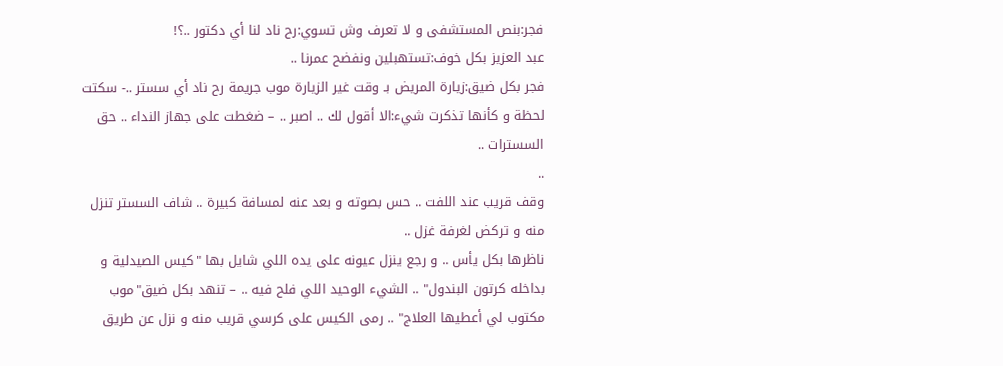فجر:بنص المستشفى و لا تعرف وش تسوي:رح ناد لنا أي دكتور ..؟!
عبد العزيز بكل خوف:تستهبلين ونفضح عمرنا ..
فجر بكل ضيق:زيارة المريض بـ وقت غير الزيارة موب جريمة رح ناد أي سستر ..- سكتت لحظة و كأنها تذكرت شيء:الا أقول لك .. اصبر .. – ضغطت على جهاز النداء .. حق السسترات ..
..
وقف قريب عند اللفت .. حس بصوته و بعد عنه لمسافة كبيرة .. شاف السستر تنزل منه و تركض لغرفة غزل ..
ناظرها بكل يأس .. و رجع ينزل عيونه على يده اللي شايل بها "كيس الصيدلية و بداخله كرتون البندول" .. الشيء الوحيد اللي فلح فيه .. – تنهد بكل ضيق"موب مكتوب لي أعطيها العلاج" .. رمى الكيس على كرسي قريب منه و نزل عن طريق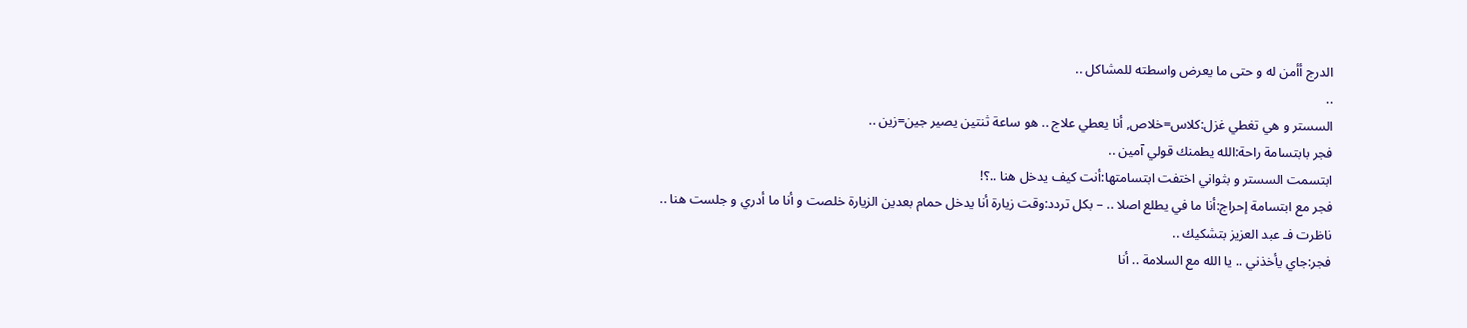الدرج أأمن له و حتى ما يعرض واسطته للمشاكل ..
..
السستر و هي تغطي غزل:كلاس=خلاص, أنا يعطي علاج .. هو ساعة ثنتين يصير جين=زين ..
فجر بابتسامة راحة:الله يطمنك قولي آمين ..
ابتسمت السستر و بثواني اختفت ابتسامتها:أنت كيف يدخل هنا ..؟!
فجر مع ابتسامة إحراج:أنا ما في يطلع اصلا .. – بكل تردد:وقت زيارة أنا يدخل حمام بعدين الزيارة خلصت و أنا ما أدري و جلست هنا ..
ناظرت فـ عبد العزيز بتشكيك ..
فجر:جاي يأخذني .. يا الله مع السلامة .. أنا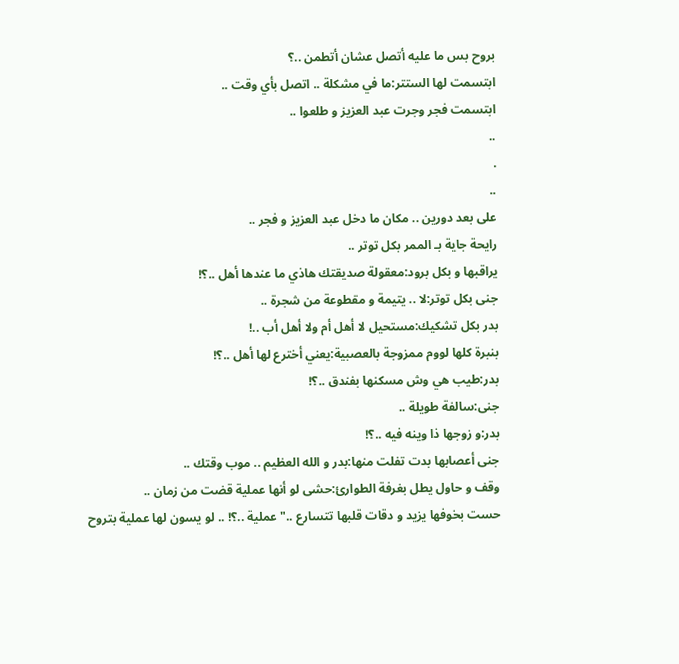بروح بس ما عليه أتصل عشان أتطمن ..؟
ابتسمت لها الستتر:ما في مشكلة .. اتصل بأي وقت ..
ابتسمت فجر وجرت عبد العزيز و طلعوا ..
..
.
..
على بعد دورين .. مكان ما دخل عبد العزيز و فجر ..
رايحة جاية بـ الممر بكل توتر ..
يراقبها و بكل برود:معقولة صديقتك هاذي ما عندها أهل ..؟!
جنى بكل توتر:لا .. يتيمة و مقطوعة من شجرة ..
بدر بكل تشكيك:مستحيل لا أهل أم ولا أهل أب ..!
بنبرة كلها لووم ممزوجة بالعصبية:يعني أخترع لها أهل ..؟!
بدر:طيب هي وش مسكنها بفندق ..؟!
جنى:سالفة طويلة ..
بدر:و زوجها ذا وينه فيه ..؟!
جنى أعصابها بدت تفلت منها:بدر و الله العظيم .. موب وقتك ..
وقف و حاول يطل بغرفة الطوارئ:حشى لو أنها عملية قضت من زمان ..
حست بخوفها يزيد و دقات قلبها تتسارع .."عملية ..؟! .. لو يسون لها عملية بتروح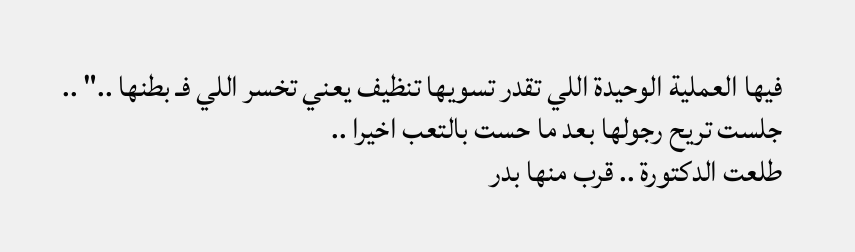فيها العملية الوحيدة اللي تقدر تسويها تنظيف يعني تخسر اللي فـ بطنها .." .. جلست تريح رجولها بعد ما حست بالتعب اخيرا ..
طلعت الدكتورة .. قرب منها بدر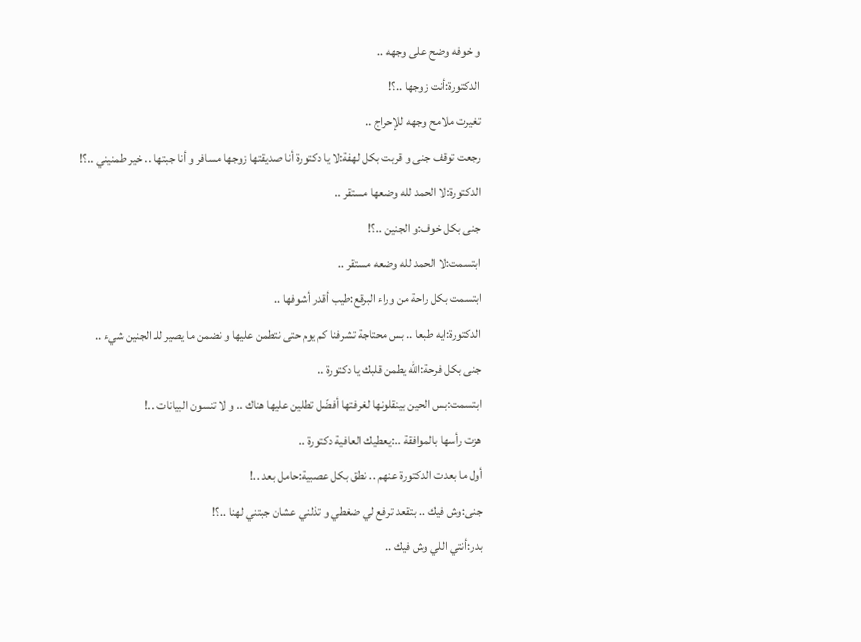و خوفه وضح على وجهه ..
الدكتورة:أنت زوجها ..؟!
تغيرت ملامح وجهه للإحراج ..
رجعت توقف جنى و قربت بكل لهفة:لا يا دكتورة أنا صديقتها زوجها مسافر و أنا جبتها .. خير طمنيني ..؟!
الدكتورة:لا الحمد لله وضعها مستقر ..
جنى بكل خوف:و الجنين ..؟!
ابتسمت:لا الحمد لله وضعه مستقر ..
ابتسمت بكل راحة من وراء البرقع:طيب أقدر أشوفها ..
الدكتورة:ايه طبعا .. بس محتاجة تشرفنا كم يوم حتى نتطمن عليها و نضمن ما يصير للـ الجنين شيء ..
جنى بكل فرحة:الله يطمن قلبك يا دكتورة ..
ابتسمت:بس الحين بينقلونها لغرفتها أفضّل تطلين عليها هناك .. و لا تنسون البيانات ..!
هزت رأسها بالموافقة ..:يعطيك العافية دكتورة ..
أول ما بعدت الدكتورة عنهم .. نطق بكل عصبية:حامل بعد ..!
جنى:وش فيك .. بتقعد ترفع لي ضغطي و تذلني عشان جبتني لهنا ..؟!
بدر:أنتي اللي وش فيك ..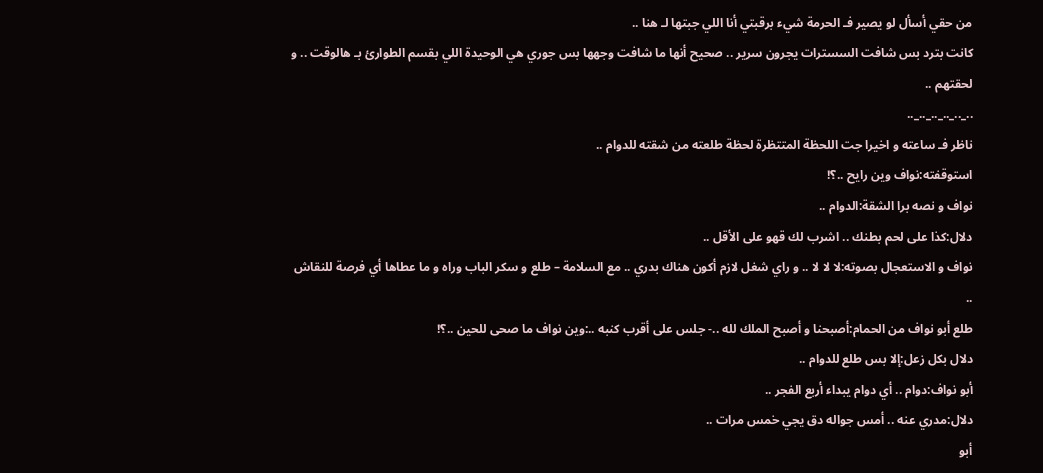من حقي أسأل لو يصير فـ الحرمة شيء برقبتي أنا اللي جبتها لـ هنا ..
كانت بترد بس شافت السسترات يجرون سرير .. صحيح أنها ما شافت وجهها بس جوري هي الوحيدة اللي بقسم الطوارئ بـ هالوقت .. و لحقتهم ..
.._.._.._.._.._..
ناظر فـ ساعته و اخيرا جت اللحظة المتتظرة لحظة طلعته من شقته للدوام ..
استوقفته:نواف وين رايح ..؟!
نواف و نصه برا الشقة:الدوام ..
دلال:كذا على لحم بطنك .. اشرب لك قهو على الأقل ..
نواف و الاستعجال بصوته:لا لا لا .. و راي شغل لازم أكون هناك بدري .. مع السلامة – طلع و سكر الباب وراه و ما عطاها أي فرصة للنقاش ..
طلع أبو نواف من الحمام:أصبحنا و أصبح الملك لله ..- جلس على أقرب كنبه ..:وين نواف ما صحى للحين ..؟!
دلال بكل زعل:إلا بس طلع للدوام ..
أبو نواف:دوام .. أي دوام يبداء أربع الفجر ..
دلال:مدري عنه .. أمس جواله دق يجي خمس مرات ..
أبو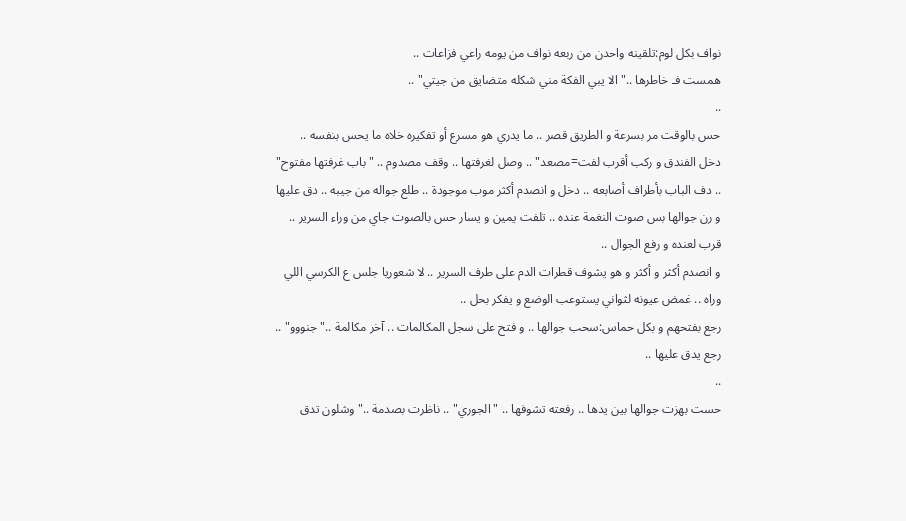نواف بكل لوم:تلقينه واحدن من ربعه نواف من يومه راعي فزاعات ..
همست فـ خاطرها .."الا يبي الفكة مني شكله متضايق من جيتي" ..
..
حس بالوقت مر بسرعة و الطريق قصر .. ما يدري هو مسرع أو تفكيره خلاه ما يحس بنفسه ..
دخل الفندق و ركب أقرب لفت=مصعد" .. وصل لغرفتها .. وقف مصدوم .. "باب غرفتها مفتوح" .. دف الباب بأطراف أصابعه .. دخل و انصدم أكثر موب موجودة .. طلع جواله من جيبه .. دق عليها و رن جوالها بس صوت النغمة عنده .. تلفت يمين و يسار حس بالصوت جاي من وراء السرير .. قرب لعنده و رفع الجوال ..
و انصدم أكثر و أكثر و هو يشوف قطرات الدم على طرف السرير .. لا شعوريا جلس ع الكرسي اللي وراه .. غمض عيونه لثواني يستوعب الوضع و يفكر بحل ..
رجع بفتحهم و بكل حماس:سحب جوالها .. و فتح على سجل المكالمات .. آخر مكالمة .."جنووو" ..
رجع يدق عليها ..
..
حست بهزت جوالها بين يدها .. رفعته تشوفها .. "الجوري" .. ناظرت بصدمة .."وشلون تدق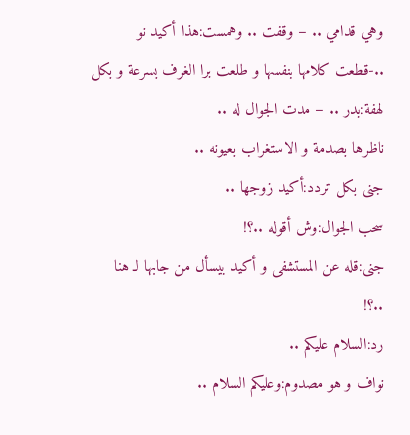وهي قدامي .. – وقفت .. وهمست:هذا أكيد نو ..-قطعت كلامها بنفسها و طلعت برا الغرف بسرعة و بكل لهفة:بدر .. – مدت الجوال له ..
ناظرها بصدمة و الاستغراب بعيونه ..
جنى بكل تردد:أكيد زوجها ..
سحب الجوال:وش أقوله ..؟!
جنى:قله عن المستشفى و أكيد بيسأل من جابها لـ هنا ..؟!
رد:السلام عليكم ..
نواف و هو مصدوم:وعليكم السلام ..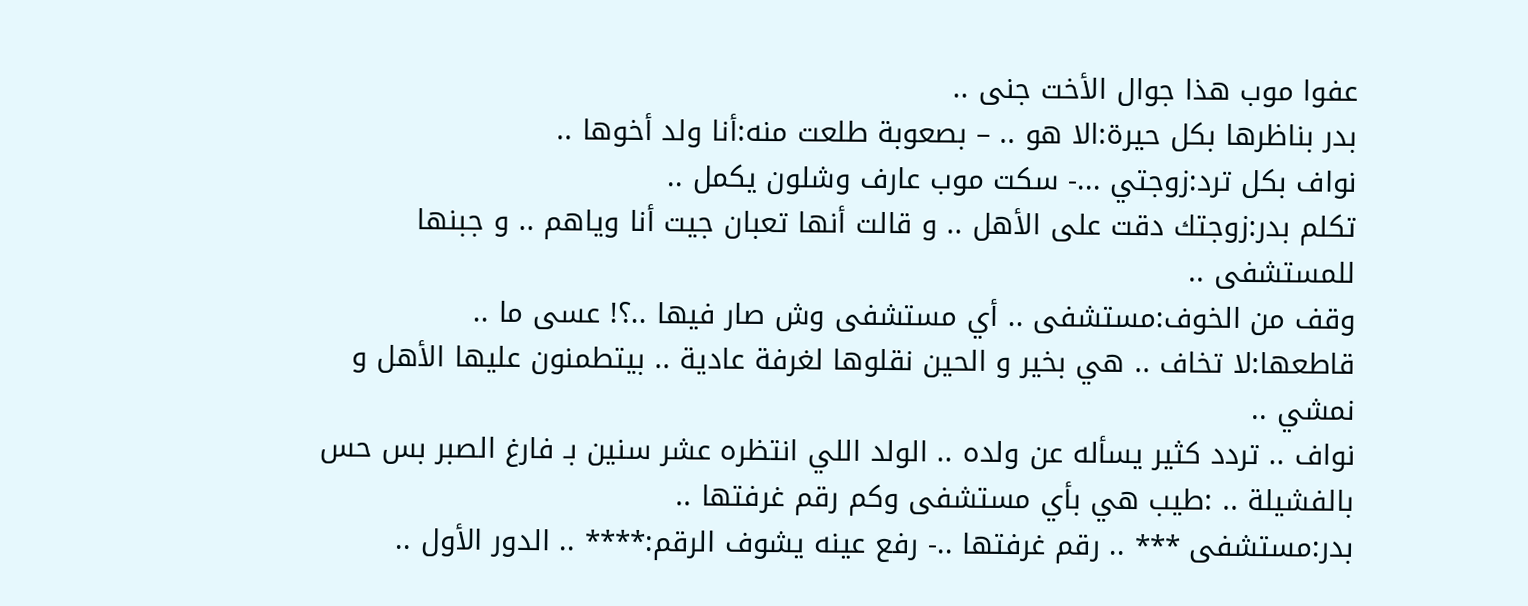عفوا موب هذا جوال الأخت جنى ..
بدر بناظرها بكل حيرة:الا هو .. – بصعوبة طلعت منه:أنا ولد أخوها ..
نواف بكل ترد:زوجتي ...- سكت موب عارف وشلون يكمل ..
تكلم بدر:زوجتك دقت على الأهل .. و قالت أنها تعبان جيت أنا وياهم .. و جبنها للمستشفى ..
وقف من الخوف:مستشفى .. أي مستشفى وش صار فيها ..؟! عسى ما ..
قاطعها:لا تخاف .. هي بخير و الحين نقلوها لغرفة عادية .. بيتطمنون عليها الأهل و نمشي ..
نواف .. تردد كثير يسأله عن ولده .. الولد اللي انتظره عشر سنين بـ فارغ الصبر بس حس بالفشيلة .. :طيب هي بأي مستشفى وكم رقم غرفتها ..
بدر:مستشفى *** .. رقم غرفتها ..- رفع عينه يشوف الرقم:**** .. الدور الأول ..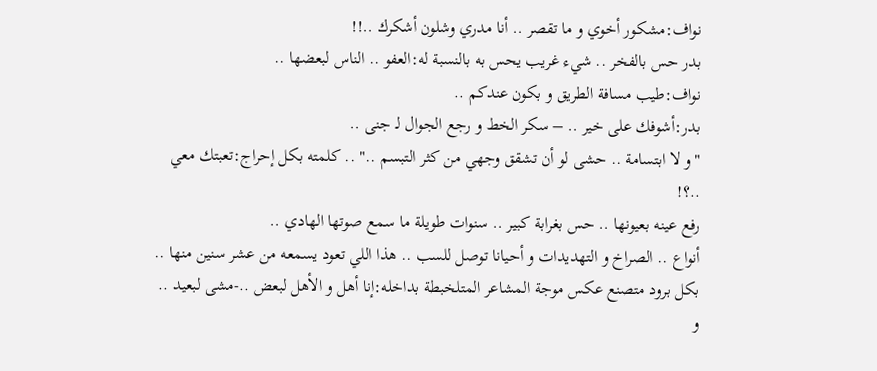نواف:مشكور أخوي و ما تقصر .. أنا مدري وشلون أشكرك ..!!
بدر حس بالفخر .. شيء غريب يحس به بالنسبة له:العفو .. الناس لبعضها ..
نواف:طيب مسافة الطريق و بكون عندكم ..
بدر:أشوفك على خير .. – سكر الخط و رجع الجوال لـ جنى ..
"و لا ابتسامة .. حشى لو أن تشقق وجهي من كثر التبسم .." .. كلمته بكل إحراج:تعبتك معي ..؟!
رفع عينه بعيونها .. حس بغرابة كبير .. سنوات طويلة ما سمع صوتها الهادي ..
أنواع .. الصراخ و التهديدات و أحيانا توصل للسب .. هذا اللي تعود يسمعه من عشر سنين منها ..
بكل برود متصنع عكس موجة المشاعر المتلخبطة بداخله:إنا أهل و الأهل لبعض ..-مشى لبعيد .. و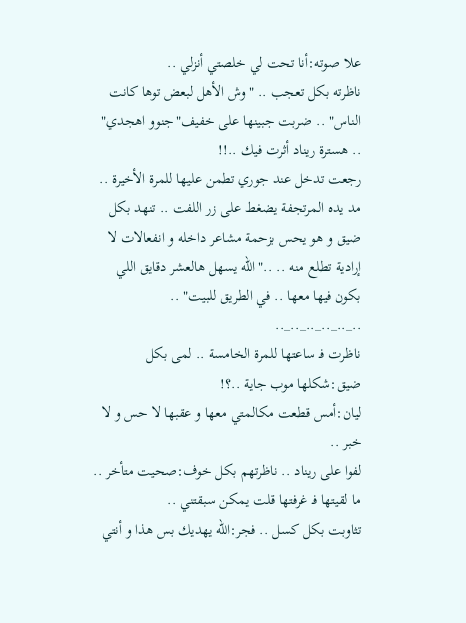علا صوته:أنا تحت لي خلصتي أنزلي ..
ناظرته بكل تعجب .. "وش الأهل لبعض توها كانت الناس" .. ضربت جبينها على خفيف"جنوو اهجدي" .. هسترة ريناد أثرت فيك ..!!
رجعت تدخل عند جوري تطمن عليها للمرة الأخيرة ..
مد يده المرتجفة يضغط على زر اللفت .. تنهد بكل ضيق و هو يحس بزحمة مشاعر داخله و انفعالات لا إرادية تطلع منه .. .."الله يسهل هالعشر دقايق اللي بكون فيها معها .. في الطريق للبيت" ..
.._.._.._.._.._..
ناظرت فـ ساعتها للمرة الخامسة .. لمى بكل ضيق:شكلها موب جاية ..؟!
ليان:أمس قطعت مكالمتي معها و عقبها لا حس و لا خبر ..
لفوا على ريناد .. ناظرتهم بكل خوف:صحيت متأخر .. ما لقيتها فـ غرفتها قلت يمكن سبقتني ..
تثاوبت بكل كسل .. فجر:الله يهديك بس هذا و أنتي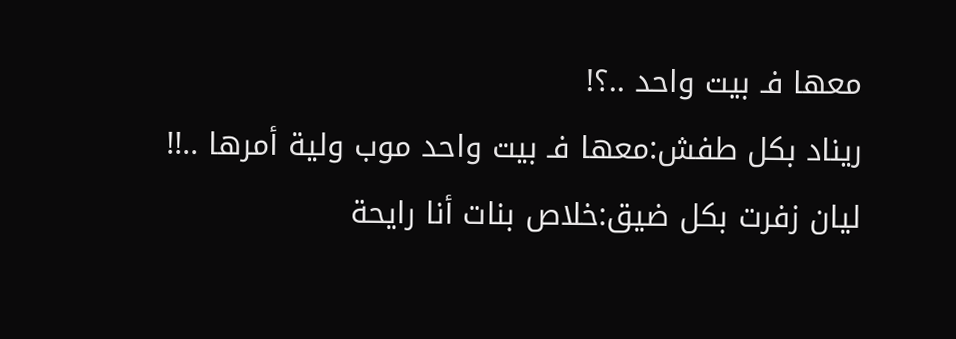معها فـ بيت واحد ..؟!
ريناد بكل طفش:معها فـ بيت واحد موب ولية أمرها ..!!
ليان زفرت بكل ضيق:خلاص بنات أنا رايحة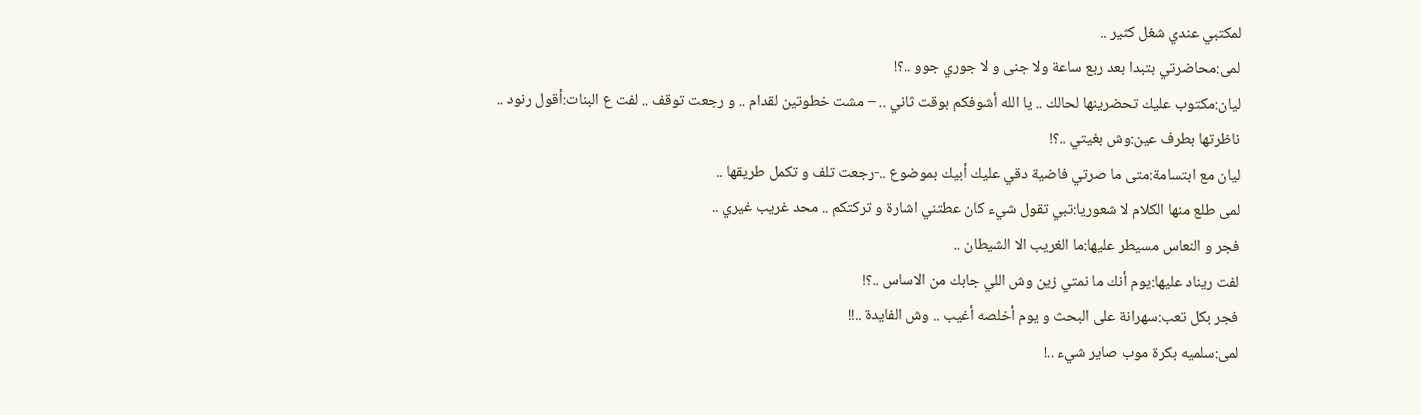لمكتبي عندي شغل كثير ..
لمى:محاضرتي بتبدا بعد ربع ساعة ولا جنى و لا جوري جوو ..؟!
ليان:مكتوب عليك تحضرينها لحالك .. يا الله أشوفكم بوقت ثاني .. – مشت خطوتين لقدام .. و رجعت توقف .. لفت ع البنات:أقول رنود ..
ناظرتها بطرف عين:وش بغيتي ..؟!
ليان مع ابتسامة:متى ما صرتي فاضية دقي عليك أبيك بموضوع ..-رجعت تلف و تكمل طريقها ..
لمى طلع منها الكلام لا شعوريا:تبي تقول شيء كان عطتني اشارة و تركتكم .. محد غريب غيري ..
فجر و النعاس مسيطر عليها:ما الغريب الا الشيطان ..
لفت ريناد عليها:يوم أنك ما نمتي زين وش اللي جابك من الاساس ..؟!
فجر بكل تعب:سهرانة على البحث و يوم أخلصه أغيب .. وش الفايدة ..!!
لمى:سلميه بكرة موب صاير شيء ..!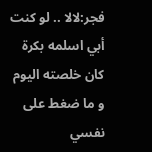فجر:لالا .. لو كنت أبي اسلمه بكرة كان خلصته اليوم و ما ضغط على نفسي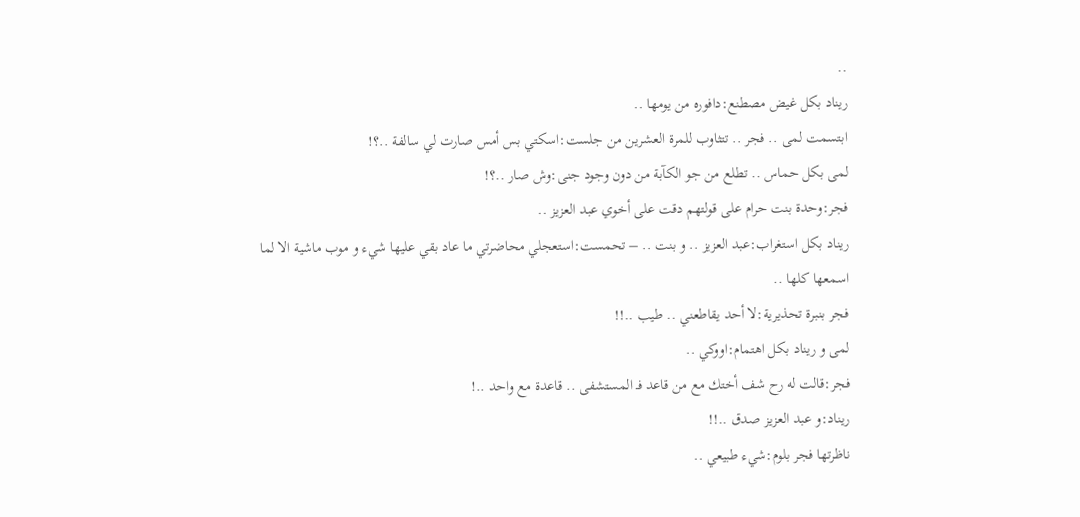..
ريناد بكل غيض مصطنع:دافوره من يومها ..
ابتسمت لمى .. فجر .. تتثاوب للمرة العشرين من جلست:اسكتي بس أمس صارت لي سالفة ..؟!
لمى بكل حماس .. تطلع من جو الكآبة من دون وجود جنى:وش صار ..؟!
فجر:وحدة بنت حرام على قولتهم دقت على أخوي عبد العزيز ..
ريناد بكل استغراب:عبد العزيز .. و بنت .. – تحمست:استعجلي محاضرتي ما عاد بقي عليها شيء و موب ماشية الا لما اسمعها كلها ..
فجر بنبرة تحذيرية:لا أحد يقاطعني .. طيب ..!!
لمى و ريناد بكل اهتمام:اووكي ..
فجر:قالت له رح شف أختك مع من قاعد فـ المستشفى .. قاعدة مع واحد ..!
ريناد:و عبد العزيز صدق ..!!
ناظرتها فجر بلوم:شيء طبيعي ..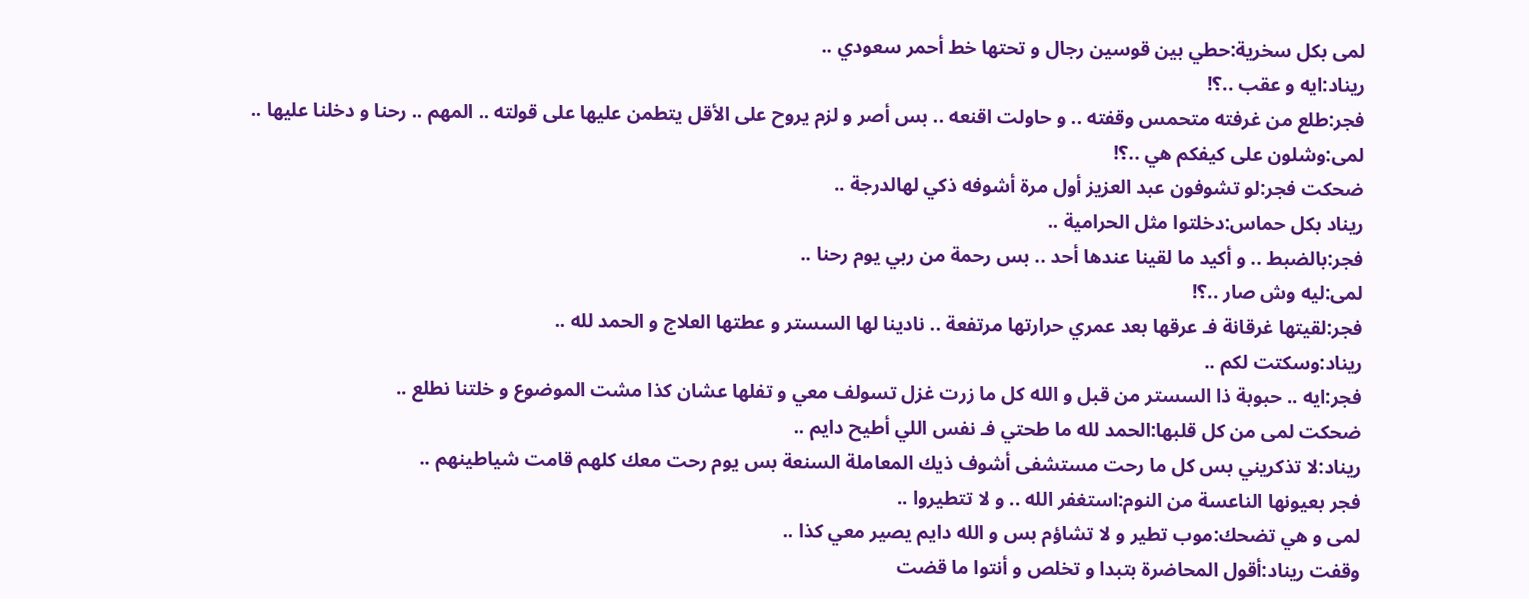لمى بكل سخرية:حطي بين قوسين رجال و تحتها خط أحمر سعودي ..
ريناد:ايه و عقب ..؟!
فجر:طلع من غرفته متحمس وقفته .. و حاولت اقنعه .. بس أصر و لزم يروح على الأقل يتطمن عليها على قولته .. المهم .. رحنا و دخلنا عليها ..
لمى:وشلون على كيفكم هي ..؟!
ضحكت فجر:لو تشوفون عبد العزيز أول مرة أشوفه ذكي لهالدرجة ..
ريناد بكل حماس:دخلتوا مثل الحرامية ..
فجر:بالضبط .. و أكيد ما لقينا عندها أحد .. بس رحمة من ربي يوم رحنا ..
لمى:ليه وش صار ..؟!
فجر:لقيتها غرقانة فـ عرقها بعد عمري حرارتها مرتفعة .. نادينا لها السستر و عطتها العلاج و الحمد لله ..
ريناد:وسكتت لكم ..
فجر:ايه .. حبوبة ذا السستر من قبل و الله كل ما زرت غزل تسولف معي و تفلها عشان كذا مشت الموضوع و خلتنا نطلع ..
ضحكت لمى من كل قلبها:الحمد لله ما طحتي فـ نفس اللي أطيح دايم ..
ريناد:لا تذكريني بس كل ما رحت مستشفى أشوف ذيك المعاملة السنعة بس يوم رحت معك كلهم قامت شياطينهم ..
فجر بعيونها الناعسة من النوم:استغفر الله .. و لا تتطيروا ..
لمى و هي تضحك:موب تطير و لا تشاؤم بس و الله دايم يصير معي كذا ..
وقفت ريناد:أقول المحاضرة بتبدا و تخلص و أنتوا ما قضت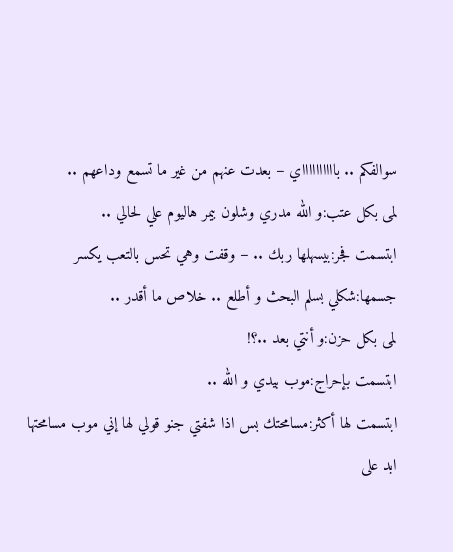سوالفكم .. بااااااااااي – بعدت عنهم من غير ما تسمع وداعهم ..
لمى بكل عتب:و الله مدري وشلون بيمر هاليوم علي لحالي ..
ابتسمت فجر:بيسهلها ربك .. – وقفت وهي تحس بالتعب يكسر جسمها:شكلي بسلم البحث و أطلع .. خلاص ما أقدر ..
لمى بكل حزن:و أنتي بعد ..؟!
ابتسمت بإحراج:موب بيدي و الله ..
ابتسمت لها أكثر:مسامحتك بس اذا شفتي جنو قولي لها إني موب مسامحتها ابد على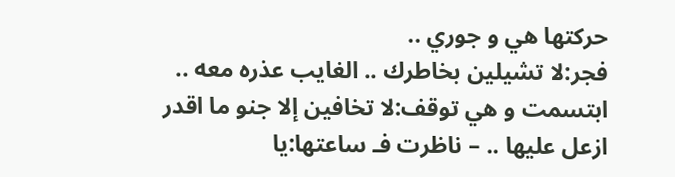حركتها هي و جوري ..
فجر:لا تشيلين بخاطرك .. الغايب عذره معه ..
ابتسمت و هي توقف:لا تخافين إلا جنو ما اقدر ازعل عليها .. – ناظرت فـ ساعتها:يا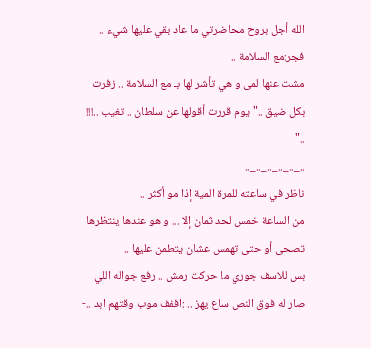الله أجل بروح محاضرتي ما عاد بقي عليها شيء ..
فجر:مع السلامة ..
مشت عنها لمى و هي تأشر لها بـ مع السلامة .. زفرت بكل ضيق .."يوم قررت أقولها عن سلطان .. تغيب ..!!! .."
.._.._.._.._.._..
ناظر في ساعته للمرة المية إذا مو أكثر ..
من الساعة خمس لحد ثمان إلا ... و هو عندها ينتظرها تصحى أو حتى تهمس عشان يتطمن عليها ..
بس للاسف جوري ما حركت رمش .. رفع جواله اللي صار له فوق النص ساع يهز .. :اففف موب وقتهم ابد ..-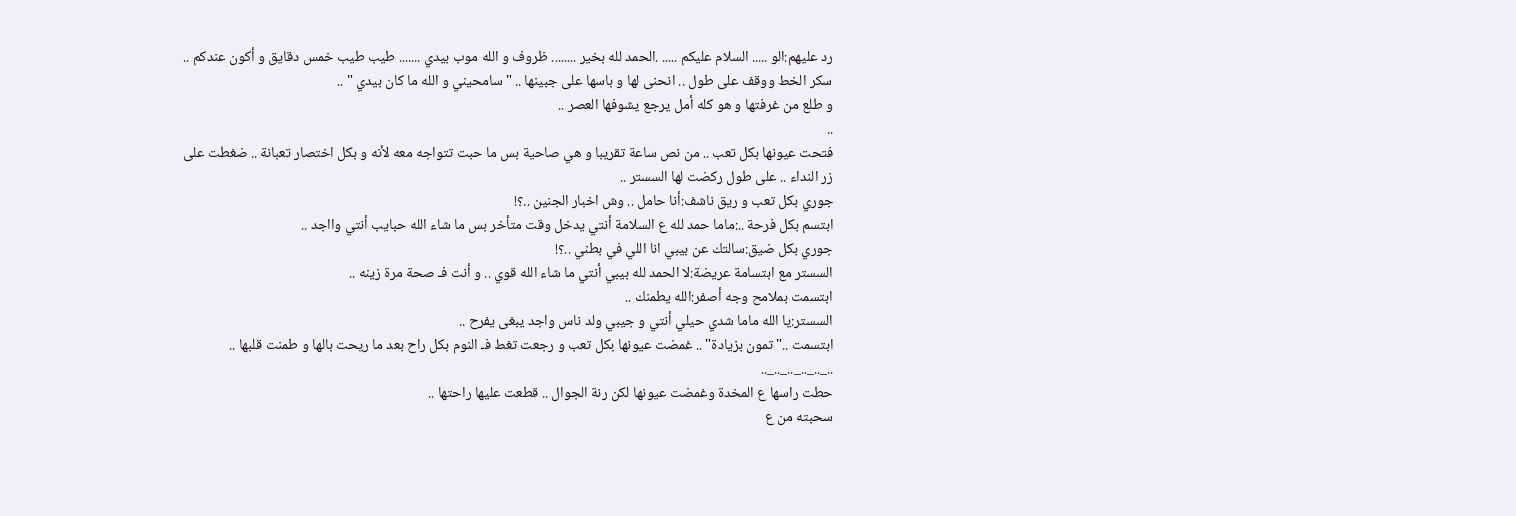رد عليهم:الو ..... السلام عليكم ..... .الحمد لله بخير ........ ظروف و الله موب بيدي ....... طيب طيب خمس دقايق و أكون عندكم ..
سكر الخط ووقف على طول .. انحنى لها و باسها على جبينها .. "سامحيني و الله ما كان بيدي " ..
و طلع من غرفتها و هو كله أمل يرجع يشوفها العصر ..
..
فتحت عيونها بكل تعب .. من نص ساعة تقريبا و هي صاحية بس ما حبت تتواجه معه لأنه و بكل اختصار تعبانة .. ضغطت على زر النداء .. على طول ركضت لها السستر ..
جوري بكل تعب و ريق ناشف:أنا حامل .. وش اخبار الجنين ..؟!
ابتسم بكل فرحة ..:ماما حمد لله ع السلامة أنتي يدخل وقت متأخر بس ما شاء الله حبايب أنتي وااجد ..
جوري بكل ضيق:سالتك عن بيبي انا اللي في بطني ..؟!
السستر مع ابتسامة عريضة:لا الحمد لله بيبي أنتي ما شاء الله قوي .. و أنت فـ صحة مرة زينه ..
ابتسمت بملامح وجه أصفر:الله يطمنك ..
السستر:يا الله ماما شدي حيلي أنتي و جيبي ولد ناس واجد يبغى يفرح ..
ابتسمت .."تمون بزيادة" .. غمضت عيونها بكل تعب و رجعت تغط فـ النوم بكل راح بعد ما ريحت بالها و طمنت قلبها ..
.._.._.._.._.._..
حطت راسها ع المخدة وغمضت عيونها لكن رنة الجوال .. قطعت عليها راحتها ..
سحبته من ع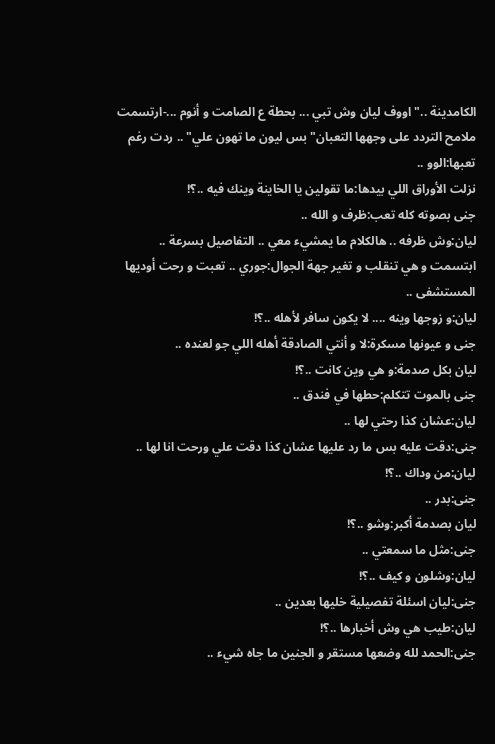الكامدينة .."اووف ليان وش تبي ... بحطة ع الصامت و أنوم ...-ارتسمت ملامح التردد على وجهها التعبان"بس ليون ما تهون علي" .. ردت رغم تعبها:الوو ..
نزلت الأوراق اللي بيدها:ما تقولين يا الخاينة وينك فيه ..؟!
جنى بصوته كله تعب:ظرف و الله ..
ليان:وش ظرفه .. هالكلام ما يمشيء معي .. التفاصيل بسرعة ..
ابتسمت و هي تنقلب و تغير جهة الجوال:جوري .. تعبت و رحت أوديها المستشفى ..
ليان:و زوجها وينه .... لا يكون سافر لأهله ..؟!
جنى و عيونها مسكرة:لا و أنتي الصادقة أهله اللي جو لعنده ..
ليان بكل صدمة:و هي وين كانت ..؟!
جنى بالموت تتكلم:حطها في فندق ..
ليان:عشان كذا رحتي لها ..
جنى:دقت عليه بس ما رد عليها عشان كذا دقت علي ورحت انا لها ..
ليان:من وداك ..؟!
جنى:بدر ..
ليان بصدمة أكبر:وشو ..؟!
جنى:مثل ما سمعتي ..
ليان:وشلون و كيف ..؟!
جنى:ليان اسئلة تفصيلية خليها بعدين ..
ليان:طيب هي وش أخبارها ..؟!
جنى:الحمد لله وضعها مستقر و الجنين ما جاه شيء ..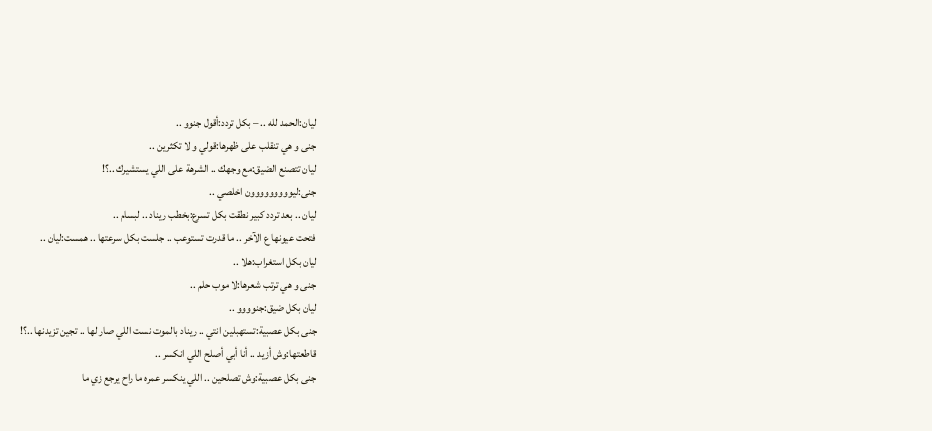ليان:الحمد لله .. – بكل تردد:أقول جنوو ..
جنى و هي تنقلب على ظهرها:قولي و لا تكثرين ..
ليان تتصنع الضيق:مع وجهك .. الشرهة على اللي يستشيرك ..؟!
جنى:ليووووووووون اخلصي ..
ليان .. بعد تردد كبير نطقت بكل تسرع:بخطب ريناد .. لبسام ..
فتحت عيونها ع الآخر .. ما قدرت تستوعب .. جلست بكل سرعتها .. همست:ليان ..
ليان بكل استغراب:هلا ..
جنى و هي ترتب شعرها:لا موب حلم ..
ليان بكل ضيق:جنوووو ..
جنى بكل عصبية:تستهبلين انتي .. ريناد بالموت نست اللي صار لها .. تجين تزيدنها ..؟!
قاطعتها:وش أزيد .. أنا أبي أصلح اللي انكسر ..
جنى بكل عصبية:وش تصلحين .. اللي ينكسر عمره ما راح يرجع زي ما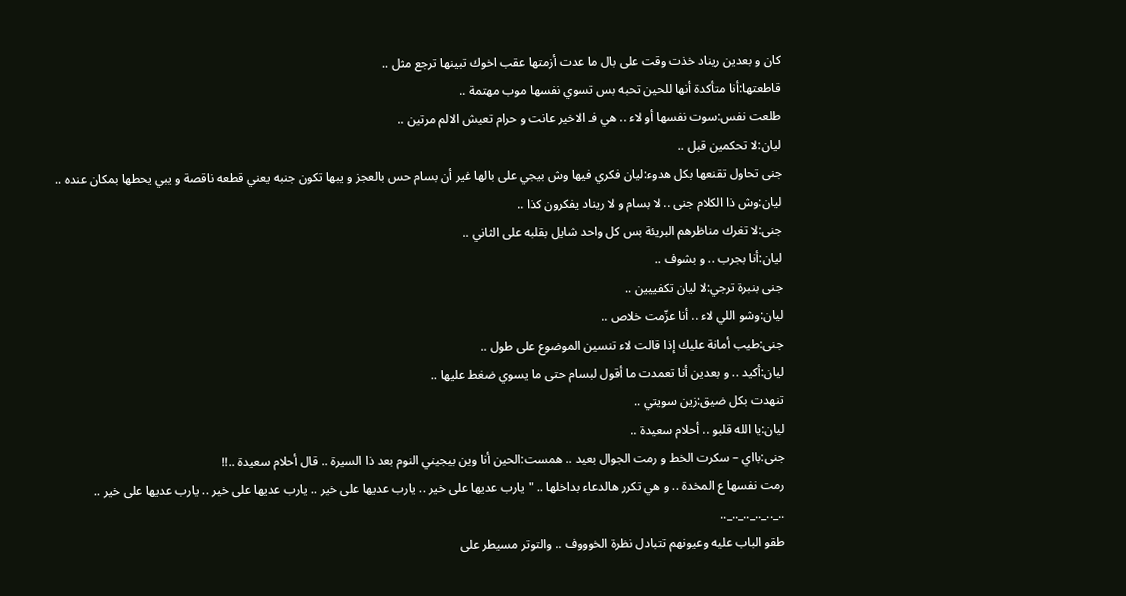كان و بعدين ريناد خذت وقت على بال ما عدت أزمتها عقب اخوك تبينها ترجع مثل ..
قاطعتها:أنا متأكدة أنها للحين تحبه بس تسوي نفسها موب مهتمة ..
طلعت نفس:سوت نفسها أو لاء .. هي فـ الاخير عانت و حرام تعيش الالم مرتين ..
ليان:لا تحكمين قبل ..
جنى تحاول تقنعها بكل هدوء:ليان فكري فيها وش بيجي على بالها غير أن بسام حس بالعجز و يبها تكون جنبه يعني قطعه ناقصة و يبي يحطها بمكان عنده ..
ليان:وش ذا الكلام جنى .. لا بسام و لا ريناد يفكرون كذا ..
جنى:لا تغرك مناظرهم البريئة بس كل واحد شايل بقلبه على الثاني ..
ليان:أنا بجرب .. و بشوف ..
جنى بنبرة ترجي:لا ليان تكفييين ..
ليان:وشو اللي لاء .. أنا عزّمت خلاص ..
جنى:طيب أمانة عليك إذا قالت لاء تنسين الموضوع على طول ..
ليان:أكيد .. و بعدين أنا تعمدت ما أقول لبسام حتى ما يسوي ضغط عليها ..
تنهدت بكل ضيق:زين سويتي ..
ليان:يا الله قلبو .. أحلام سعيدة ..
جنى:بااي – سكرت الخط و رمت الجوال بعيد .. همست:الحين أنا وين بيجيني النوم بعد ذا السيرة .. قال أحلام سعيدة ..!!
رمت نفسها ع المخدة .. و هي تكرر هالدعاء بداخلها .. "يارب عديها على خير .. يارب عديها على خير .. يارب عديها على خير .. يارب عديها على خير ..
.._.._.._.._.._..
طقو الباب عليه وعيونهم تتبادل نظرة الخوووف .. والتوتر مسيطر على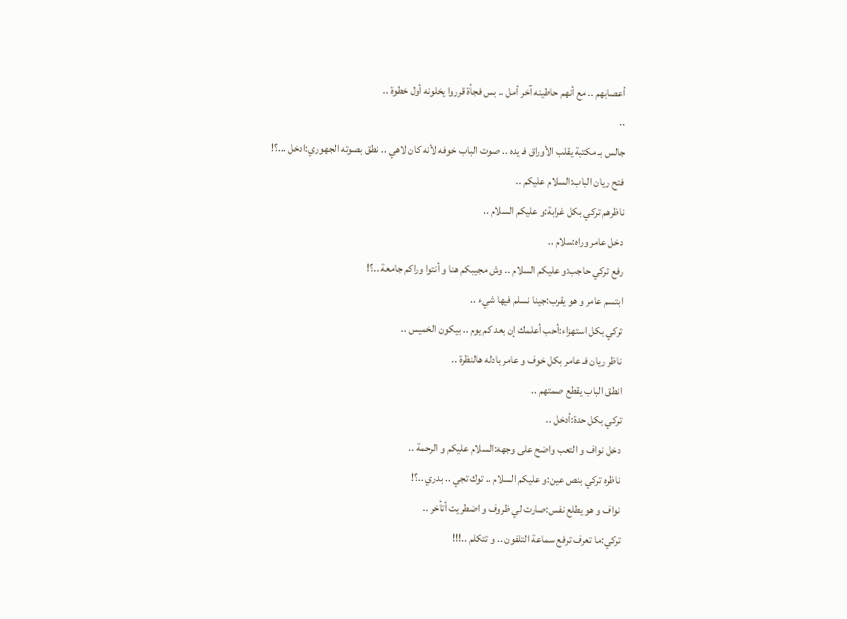أعصابهم .. مع أنهم حاطينه آخر أمل .. بس فجأة قرروا يخلونه أول خطوة ..
..
جالس بـ مكتبة يقلب الأوراق فـ يده .. صوت الباب خوفه لأنه كان لاهي .. نطق بصوته الجهوري:ادخل ...؟!
فتح ريان الباب:السلام عليكم ..
ناظرهم تركي بكل غرابة:و عليكم السلام ..
دخل عامر وراه:سلام ..
رفع تركي حاجب:و عليكم السلام .. وش مجيبكم هنا و أنتوا وراكم جامعة ..؟!
ابتسم عامر و هو يقرب:جينا نسلم فيها شيء ..
تركي بكل استهزاء:أحب أعلمك إن بعد كم يوم .. بيكون الخميس ..
ناظر ريان فـ عامر بكل خوف و عامر بادله هالنظرة ..
انطق الباب يقطع صمتهم ..
تركي بكل حدة:أدخل ..
دخل نواف و التعب واضح على وجهه:السلام عليكم و الرحمة ..
ناظره تركي بنص عين:و عليكم السلام .. توك تجي .. بدري ..؟!
نواف و هو يطلع نفس:صارت لي ظروف و اضطريت أتأخر ..
تركي:ما تعرف ترفع سماعة التلفون .. و تتكلم ..!!!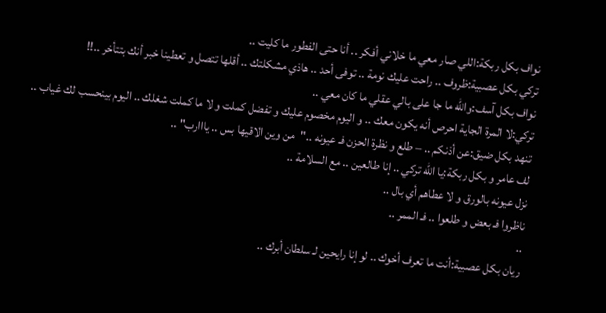نواف بكل ربكة:اللي صار معي ما خلاني أفكر .. أنا حتى الفطور ما كليت ..
تركي بكل عصبية:ظروف .. راحت عليك نومة .. توفى أحد .. هاذي مشكلتك .. أقلها تتصل و تعطينا خبر أنك بتتأخر ..!!
نواف بكل آسف:والله ما جا على بالي عقلي ما كان معي ..
تركي:لا المرة الجاية احرص أنه يكون معك .. و اليوم مخصوم عليك و تفضل كملت و لا ما كملت شغلك .. اليوم بينحسب لك غياب ..
تنهد بكل ضيق:عن أذنكم .. – طلع و نظرة الحزن فـ عيونه .."من وين الاقيها بس .. يااارب" ..
لف عامر و بكل ربكة:يا الله تركي .. إنا طالعين .. مع السلامة ..
نزل عيونه بالورق و لا عطاهم أي بال ..
ناظروا فـ بعض و طلعوا .. فـ الممر ..
..
ريان بكل عصبية:أنت ما تعرف أخوك .. لو إنا رايحين لـ سلطان أبرك ..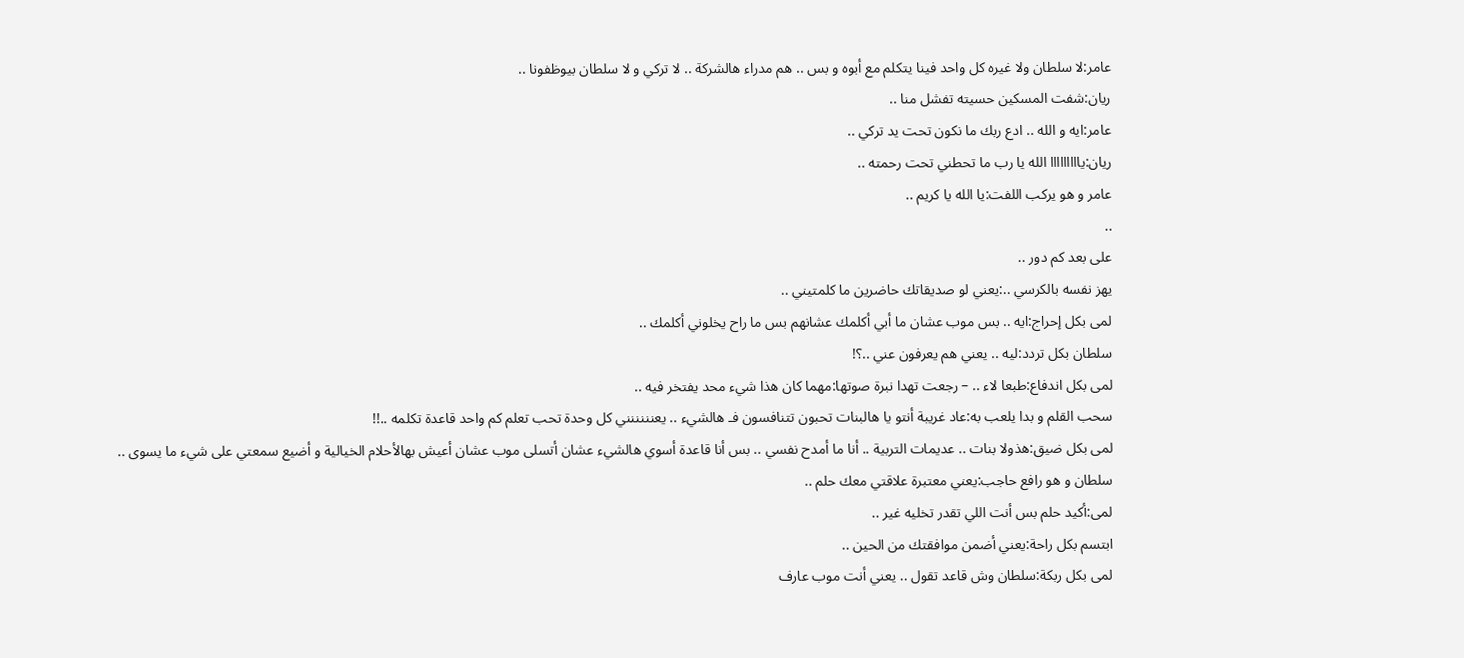عامر:لا سلطان ولا غيره كل واحد فينا يتكلم مع أبوه و بس .. هم مدراء هالشركة .. لا تركي و لا سلطان بيوظفونا ..
ريان:شفت المسكين حسيته تفشل منا ..
عامر:ايه و الله .. ادع ربك ما نكون تحت يد تركي ..
ريان:يااااااااا الله يا رب ما تحطني تحت رحمته ..
عامر و هو يركب اللفت:يا الله يا كريم ..
..
على بعد كم دور ..
يهز نفسه بالكرسي ..:يعني لو صديقاتك حاضرين ما كلمتيني ..
لمى بكل إحراج:ايه .. بس موب عشان ما أبي أكلمك عشانهم بس ما راح يخلوني أكلمك ..
سلطان بكل تردد:ليه .. يعني هم يعرفون عني ..؟!
لمى بكل اندفاع:طبعا لاء .. – رجعت تهدا نبرة صوتها:مهما كان هذا شيء محد يفتخر فيه ..
سحب القلم و بدا يلعب به:عاد غريبة أنتو يا هالبنات تحبون تتنافسون فـ هالشيء .. يعنننننني كل وحدة تحب تعلم كم واحد قاعدة تكلمه ..!!
لمى بكل ضيق:هذولا بنات .. عديمات التربية .. أنا ما أمدح نفسي .. بس أنا قاعدة أسوي هالشيء عشان أتسلى موب عشان أعيش بهالأحلام الخيالية و أضيع سمعتي على شيء ما يسوى ..
سلطان و هو رافع حاجب:يعني معتبرة علاقتي معك حلم ..
لمى:أكيد حلم بس أنت اللي تقدر تخليه غير ..
ابتسم بكل راحة:يعني أضمن موافقتك من الحين ..
لمى بكل ربكة:سلطان وش قاعد تقول .. يعني أنت موب عارف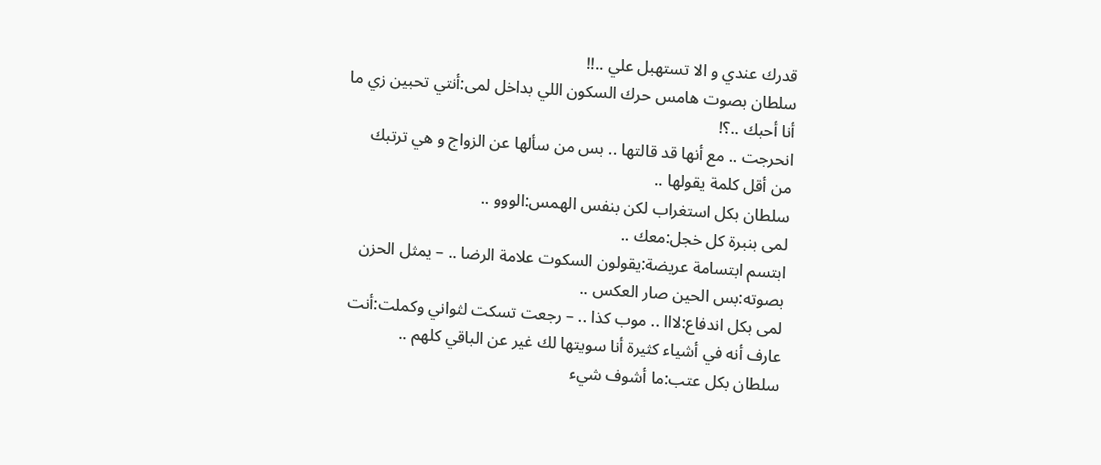قدرك عندي و الا تستهبل علي ..!!
سلطان بصوت هامس حرك السكون اللي بداخل لمى:أنتي تحبين زي ما أنا أحبك ..؟!
انحرجت .. مع أنها قد قالتها .. بس من سألها عن الزواج و هي ترتبك من أقل كلمة يقولها ..
سلطان بكل استغراب لكن بنفس الهمس:الووو ..
لمى بنبرة كل خجل:معك ..
ابتسم ابتسامة عريضة:يقولون السكوت علامة الرضا .. – يمثل الحزن بصوته:بس الحين صار العكس ..
لمى بكل اندفاع:لااا .. موب كذا .. – رجعت تسكت لثواني وكملت:أنت عارف أنه في أشياء كثيرة أنا سويتها لك غير عن الباقي كلهم ..
سلطان بكل عتب:ما أشوف شيء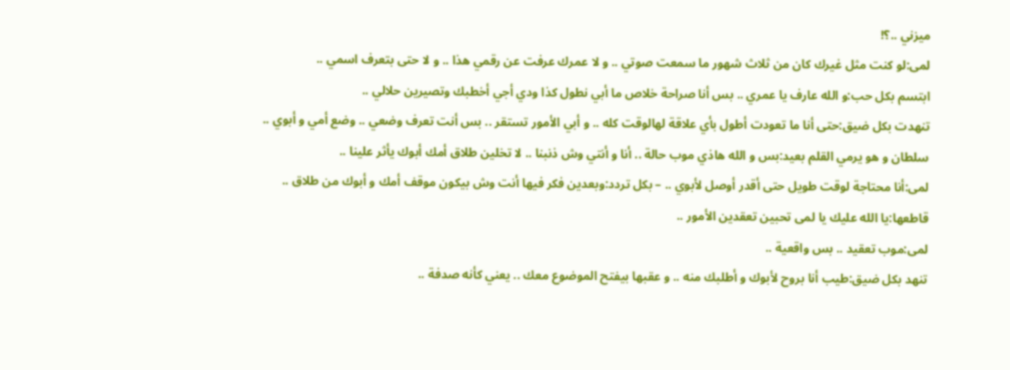ميزني ..؟!
لمى:لو كنت مثل غيرك كان من ثلاث شهور ما سمعت صوتي .. و لا عمرك عرفت عن رقمي هذا .. و لا حتى بتعرف اسمي ..
ابتسم بكل حب:و الله عارف يا عمري .. بس أنا صراحة خلاص ما أبي نطول كذا ودي أجي أخطبك وتصيرين حلالي ..
تنهدت بكل ضيق:حتى أنا ما تعودت أطول بأي علاقة لهالوقت كله .. و أبي الأمور تستقر .. بس أنت تعرف وضعي .. وضع أمي و أبوي ..
سلطان و هو يرمي القلم بعيد:بس و الله هاذي موب حالة .. أنا و أنتي وش ذنبنا .. لا تخلين طلاق أمك أبوك يأثر علينا ..
لمى:أنا محتاجة لوقت طويل حتى أقدر أوصل لأبوي .. – بكل تردد:وبعدين فكر فيها أنت وش بيكون موقف أمك و أبوك من طلاق ..
قاطعها:يا الله عليك يا لمى تحبين تعقدين الأمور ..
لمى:موب تعقيد .. بس واقعية ..
تنهد بكل ضيق:طيب أنا بروح لأبوك و أطلبك منه .. و عقبها بيفتح الموضوع معك .. يعني كأنه صدفة ..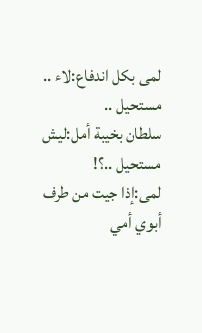لمى بكل اندفاع:لاء .. مستحيل ..
سلطان بخيبة أمل:ليش مستحيل ..؟!
لمى:إذا جيت من طرف أبوي أمي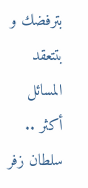بترفضك و بتتعقد المسائل أكثر ..
سلطان زفر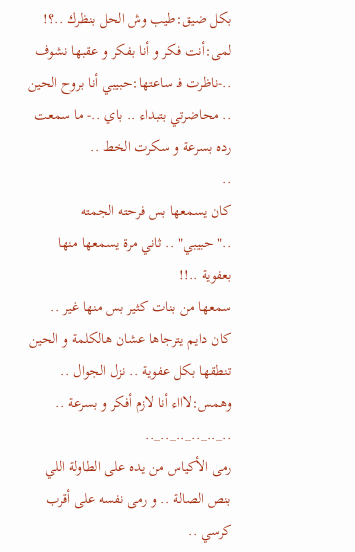بكل ضيق:طيب وش الحل بنظرك ..؟!
لمى:أنت فكر و أنا بفكر و عقبها نشوف ..-ناظرت فـ ساعتها:حبيبي أنا بروح الحين .. محاضرتي بتبداء .. باي ..- ما سمعت رده بسرعة و سكرت الخط ..
..
كان يسمعها بس فرحته الجمته .."حبيبي" .. ثاني مرة يسمعها منها بعفوية ..!!
سمعها من بنات كثير بس منها غير .. كان دايم يترجاها عشان هالكلمة و الحين تنطقها بكل عفوية .. نزل الجوال .. وهمس:لاااء أنا لازم أفكر و بسرعة ..
.._.._.._.._.._..
رمى الأكياس من يده على الطاولة اللي بنص الصالة .. و رمى نفسه على أقرب كرسي ..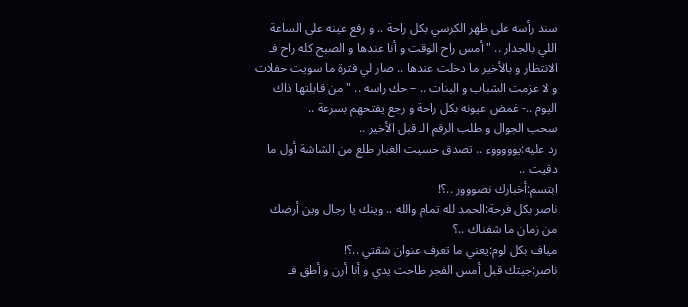سند رأسه على ظهر الكرسي بكل راحة .. و رفع عينه على الساعة اللي بالجدار .. "أمس راح الوقت و أنا عندها و الصبح كله راح فـ الانتظار و بالأخير ما دخلت عندها .. صار لي فترة ما سويت حفلات و لا عزمت الشباب و البنات .. – حك راسه .. "من قابلتها ذاك اليوم ..- غمض عيونه بكل راحة و رجع يفتحهم بسرعة ..
سحب الجوال و طلب الرقم الـ قبل الأخير ..
رد عليه:يوووووء .. تصدق حسيت الغبار طلع من الشاشة أول ما دقيت ..
ابتسم:أخبارك نصووور ..؟!
ناصر بكل فرحة:الحمد لله تمام والله .. وينك يا رجال وين أرضك من زمان ما شفناك ..؟
مياف بكل لوم:يعني ما تعرف عنوان شقتي ..؟!
ناصر:جيتك قبل أمس الفجر طاحت يدي و أنا أرن و أطق فـ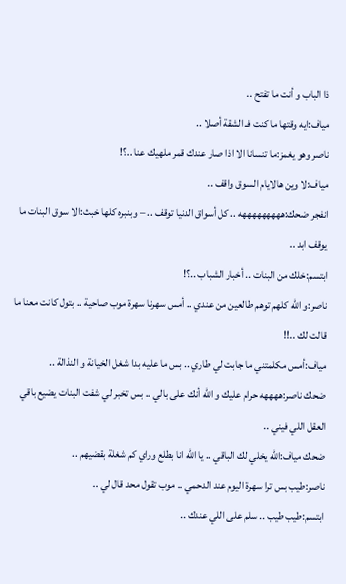ذا الباب و أنت ما تفتح ..
مياف:ايه وقتها ما كنت فـ الشقة أصلا ..
ناصر وهو يغمز:ما تنسانا الا اذا صار عندك قمر ملهيك عنا ..؟!
مياف:لا وين هالايام السوق واقف ..
انفجر ضحك:هههههههههه .. كل أسواق الدنيا توقف .. – وبنبره كلها خبث:الا سوق البنات ما يوقف ابد ..
ابتسم:خلك من البنات .. أخبار الشباب ..؟!
ناصر:و الله كلهم توهم طالعين من عندي .. أمس سهرنا سهرة موب صاحية .. بتول كانت معنا ما قالت لك ..!!
مياف:أمس مكلمتني ما جابت لي طاري .. بس ما عليه بدا شغل الخيانة و النذالة ..
ضحك ناصر:ههههه حرام عليك و الله أنك على بالي .. بس تخبر لي شفت البنات يضيع باقي العقل اللي فيني ..
ضحك مياف:الله يخلي لك الباقي .. يا الله انا بطلع وراي كم شغلة بقضيهم ..
ناصر:طيب بس ترا سهرة اليوم عند الدحمي .. موب تقول محد قال لي ..
ابتسم:طيب طيب .. سلم على اللي عندك ..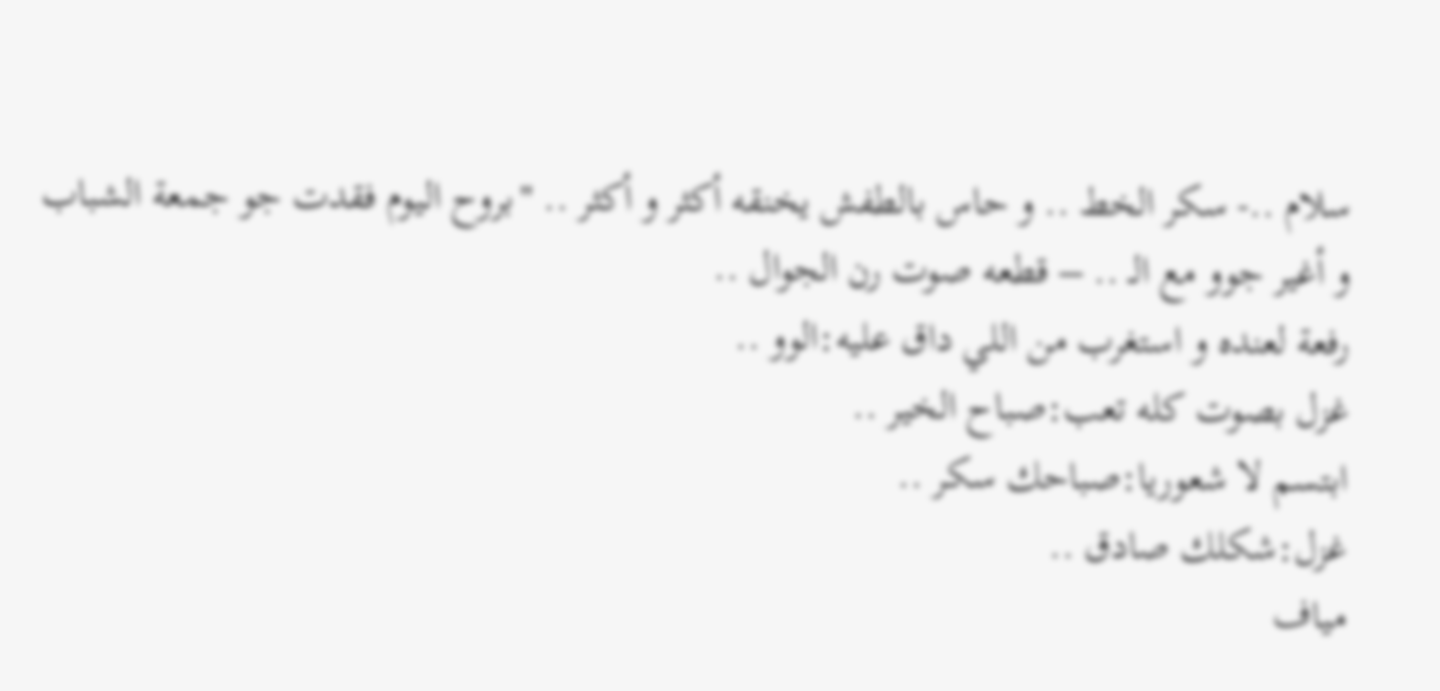سلام ..- سكر الخط .. و حاس بالطفش يخنقه أكثر و أكثر .. "بروح اليوم فقدت جو جمعة الشباب و أغير جوو مع الـ .. – قطعه صوت رن الجوال ..
رفعة لعنده و استغرب من اللي داق عليه:الوو ..
غزل بصوت كله تعب:صباح الخير ..
ابتسم لا شعوريا:صباحك سكر ..
غزل:شكلك صادق ..
مياف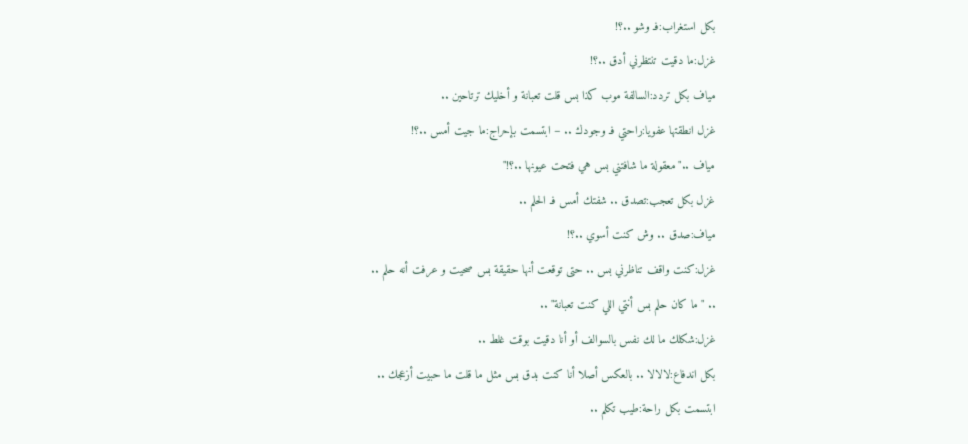بكل استغراب:فـ وشو ..؟!
غزل:ما دقيت تنتظرني أدق ..؟!
مياف بكل تردد:السالفة موب كذا بس قلت تعبانة و أخليك ترتاحين ..
غزل انطقتها عفويا:راحتي فـ وجودك .. – ابتسمت بإحراج:ما جيت أمس ..؟!
مياف .."معقولة ما شافتني بس هي فتحت عيونها ..؟!"
غزل بكل تعجب:تصدق .. شفتك أمس فـ الحلم ..
مياف:صدق .. وش كنت أسوي ..؟!
غزل:كنت واقف تناظرني بس .. حتى توقعت أنها حقيقة بس صحيت و عرفت أنه حلم ..
.. "ما كان حلم بس أنتي اللي كنت تعبانة" ..
غزل:شكلك ما لك نفس بالسوالف أو أنا دقيت بوقت غلط ..
بكل اندفاع:لالالا .. بالعكس أصلا أنا كنت بدق بس مثل ما قلت ما حبيت أزعجك ..
ابتسمت بكل راحة:طيب تكلم ..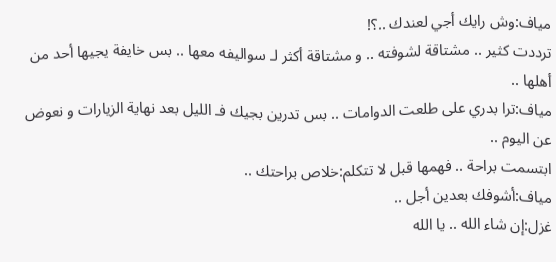مياف:وش رايك أجي لعندك ..؟!
ترددت كثير .. مشتاقة لشوفته .. و مشتاقة أكثر لـ سواليفه معها .. بس خايفة يجيها أحد من أهلها ..
مياف:ترا بدري على طلعت الدوامات .. بس تدرين بجيك فـ الليل بعد نهاية الزيارات و نعوض عن اليوم ..
ابتسمت براحة .. فهمها قبل لا تتكلم:خلاص براحتك ..
مياف:أشوفك بعدين أجل ..
غزل:إن شاء الله .. يا الله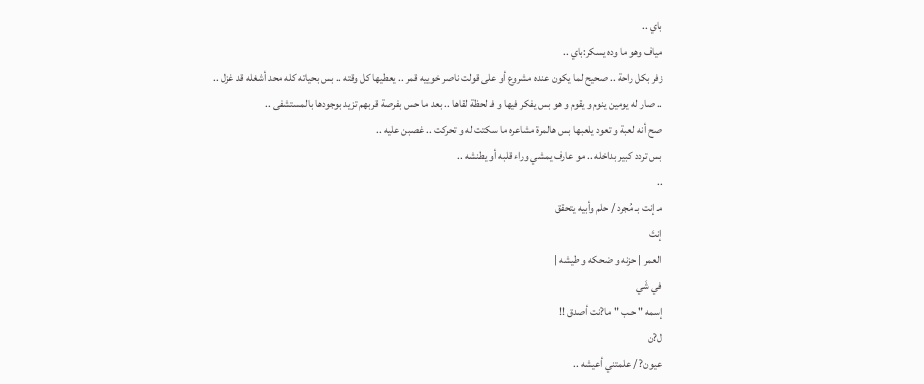باي ..
مياف وهو ما وده يسكر:باي ..
زفر بكل راحة .. صحيح لما يكون عنده مشروع أو على قولت ناصر خوييه قمر .. يعطيها كل وقته .. بس بحياته كله محد أشغله قد غزل ..
.. صار له يومين ينوم و يقوم و هو بس يفكر فيها و فـ لحظة لقاها .. بعد ما حس بفرصة قربهم تزيد بوجودها بالمستشفى ..
صح أنه لعبة و تعود يلعبها بس هالمرة مشاعره ما سكتت له و تحركت .. غصبن عليه ..
بس تردد كبير بداخله .. مو عارف يمشي وراء قلبه أو يطنشه ..
..
مـ إنت بـ مُجرد / حلم وأبيه يتحقق
إنتَ
العمر | حزنه و ضحكه و طيشه |
في شَي
إسمه " حـب " ما?نت أصدق !!
ل?ن
عيون? / علمتني أعيشه ..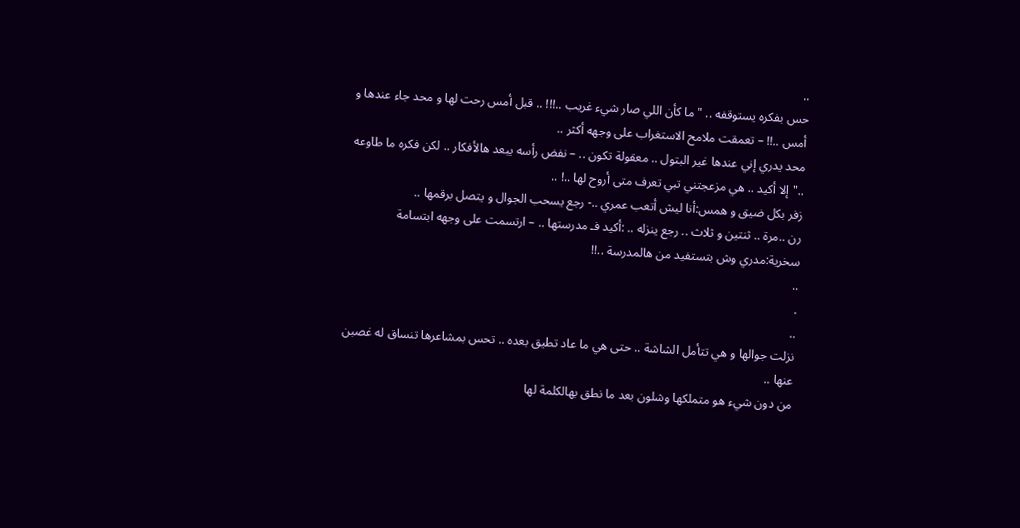..
حس بفكره يستوقفه .. "ما كأن اللي صار شيء غريب ..!!! .. قبل أمس رحت لها و محد جاء عندها و أمس ..!! – تعمقت ملامح الاستغراب على وجهه أكثر ..
محد يدري إني عندها غير البتول .. معقولة تكون .. – نفض رأسه يبعد هالأفكار .. لكن فكره ما طاوعه .."إلا أكيد .. هي مزعجتني تبي تعرف متى أروح لها ..! ..
زفر بكل ضيق و همس:أنا ليش أتعب عمري ..- رجع يسحب الجوال و يتصل برقمها ..
رن ..مرة .. ثنتين و ثلاث .. رجع ينزله .. :أكيد فـ مدرستها .. – ارتسمت على وجهه ابتسامة سخرية:مدري وش بتستفيد من هالمدرسة ..!!
..
.
..
نزلت جوالها و هي تتأمل الشاشة .. حتى هي ما عاد تطيق بعده .. تحس بمشاعرها تنساق له غصبن عنها ..
من دون شيء هو متملكها وشلون بعد ما نطق بهالكلمة لها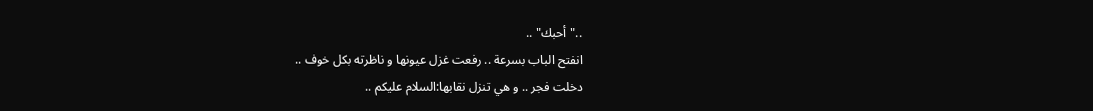.."أحبك" ..
انفتح الباب بسرعة .. رفعت غزل عيونها و ناظرته بكل خوف ..
دخلت فجر .. و هي تنزل نقابها:السلام عليكم ..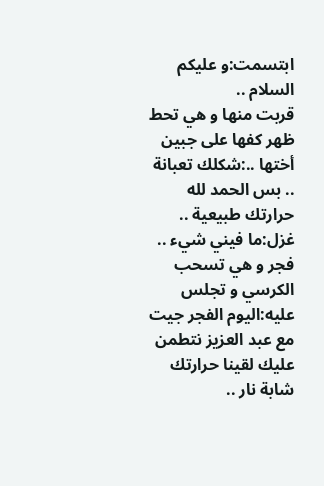ابتسمت:و عليكم السلام ..
قربت منها و هي تحط ظهر كفها على جبين أختها ..:شكلك تعبانة .. بس الحمد لله حرارتك طبيعية ..
غزل:ما فيني شيء ..
فجر و هي تسحب الكرسي و تجلس عليه:اليوم الفجر جيت مع عبد العزيز نتطمن عليك لقينا حرارتك شابة نار ..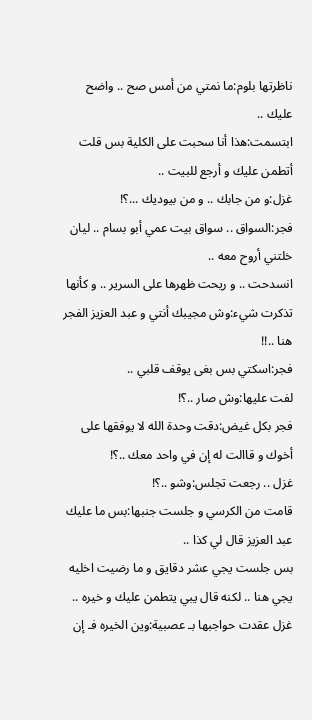ناظرتها بلوم:ما نمتي من أمس صح .. واضح عليك ..
ابتسمت:هذا أنا سحبت على الكلية بس قلت أتطمن عليك و أرجع للبيت ..
غزل:و من جابك .. و من بيوديك ...؟!
فجر:السواق .. سواق بيت عمي أبو بسام .. ليان خلتني أروح معه ..
انسدحت .. و ريحت ظهرها على السرير .. و كأنها تذكرت شيء:وش مجيبك أنتي و عبد العزيز الفجر هنا ..!!
فجر:اسكتي بس بغى يوقف قلبي ..
لفت عليها:وش صار ..؟!
فجر بكل غيض:دقت وحدة الله لا يوفقها على أخوك و قاالت له إن في واحد معك ..؟!
غزل .. رجعت تجلس:وشو ..؟!
قامت من الكرسي و جلست جنبها:بس ما عليك عبد العزيز قال لي كذا ..
بس جلست يجي عشر دقايق و ما رضيت اخليه يجي هنا .. لكنه قال يبي يتطمن عليك و خيره ..
غزل عقدت حواجبها بـ عصبية:وين الخيره فـ إن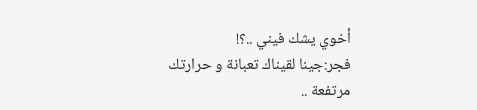أخوي يشك فيني ..؟!
فجر:جينا لقيناك تعبانة و حرارتك مرتفعة ..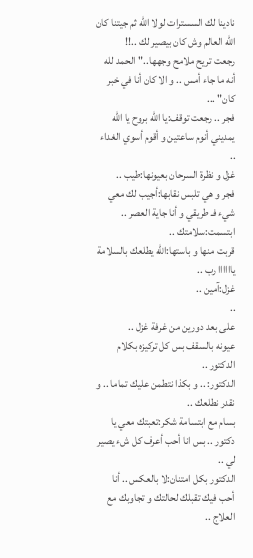نادينا لك السسترات لولا الله ثم جيتنا كان الله العالم وش كان بيصير لك ..!!
رجعت تريح ملامح وجهها.."الحمد لله أنه ما جاء أمس .. و الا كان أنا في خبر كان" ...
فجر .. رجعت توقف:يا الله بروح يا الله يمديني أنوم ساعتين و أقوم أسوي الغداء ..
غزل و نظرة السرحان بعيونها:طيب ..
فجر و هي تلبس نقابها:أجيب لك معي شيء فـ طريقي و أنا جاية العصر ..
ابتسمت:سلامتك ..
قربت منها و باستها:الله يطلعك بالسلامة ياااااا رب ..
غزل:آمين ..
..
على بعد دورين من غرفة غزل ..
عيونه بالسقف بس كل تركيزه بكلام الدكتور ..
الدكتور: .. و بكذا نتطمن عليك تماما .. و نقدر نطلعك ..
بسام مع ابتسامة شكر:تعبتك معي يا دكتور .. بس انا أحب أعرف كل شء يصير لي ..
الدكتور بكل امتنان:لا بالعكس .. أنا أحب فيك تقبلك لحالتك و تجاوبك مع العلاج ..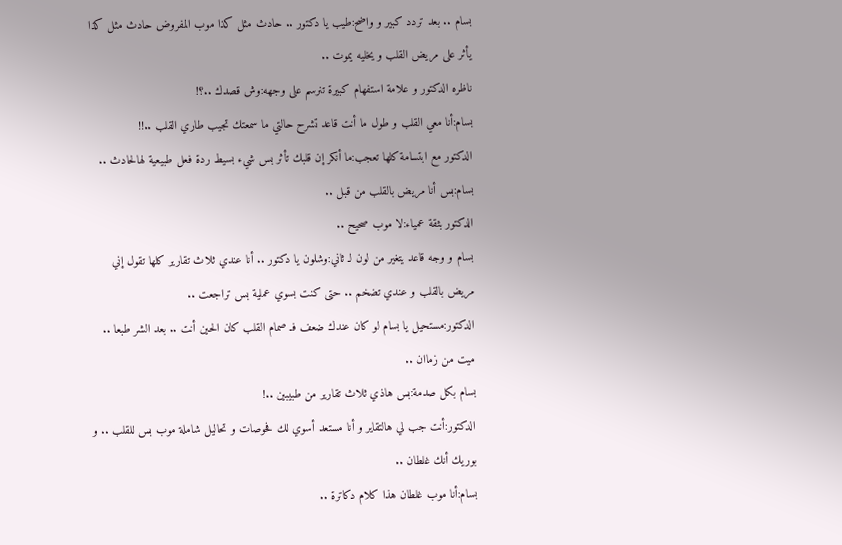بسام .. بعد تردد كبير و واضح:طيب يا دكتور .. حادث مثل كذا موب المفروض حادث مثل كذا يأثر على مريض القلب و يخليه يموت ..
ناظره الدكتور و علامة استفهام كبيرة تنرسم على وجهه:وش قصدك ..؟!
بسام:أنا معي القلب و طول ما أنت قاعد تشرح حالتي ما سمعتك تجيب طاري القلب ..!!
الدكتور مع ابتسامة كلها تعجب:ما أنكر إن قلبك تأثر بس شيء بسيط ردة فعل طبيعية لهالحادث ..
بسام:بس أنا مريض بالقلب من قبل ..
الدكتور بثقة عمياء:لا موب صحيح ..
بسام و وجه قاعد يتغير من لون لـ ثاني:وشلون يا دكتور .. أنا عندي ثلاث تقارير كلها تقول إني مريض بالقلب و عندي تضخم .. حتى كنت بسوي عملية بس تراجعت ..
الدكتور:مستحيل يا بسام لو كان عندك ضعف فـ صمام القلب كان الحين أنت .. بعد الشر طبعا .. ميت من زماان ..
بسام بكل صدمة:بس هاذي ثلاث تقارير من طبيبين ..!
الدكتور:أنت جب لي هالتقاير و أنا مستعد أسوي لك فحوصات و تحاليل شاملة موب بس للقلب .. و بوريك أنك غلطان ..
بسام:أنا موب غلطان هذا كلام دكاترة ..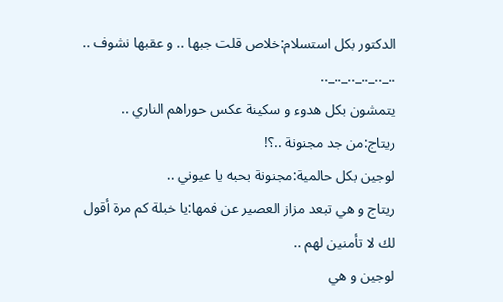الدكتور بكل استسلام:خلاص قلت جبها .. و عقبها نشوف ..
.._.._.._.._.._..
يتمشون بكل هدوء و سكينة عكس حوراهم الناري ..
ريتاج:من جد مجنونة ..؟!
لوجين بكل حالمية:مجنونة بحبه يا عيوني ..
ريتاج و هي تبعد مزاز العصير عن فمها:يا خبلة كم مرة أقول لك لا تأمنين لهم ..
لوجين و هي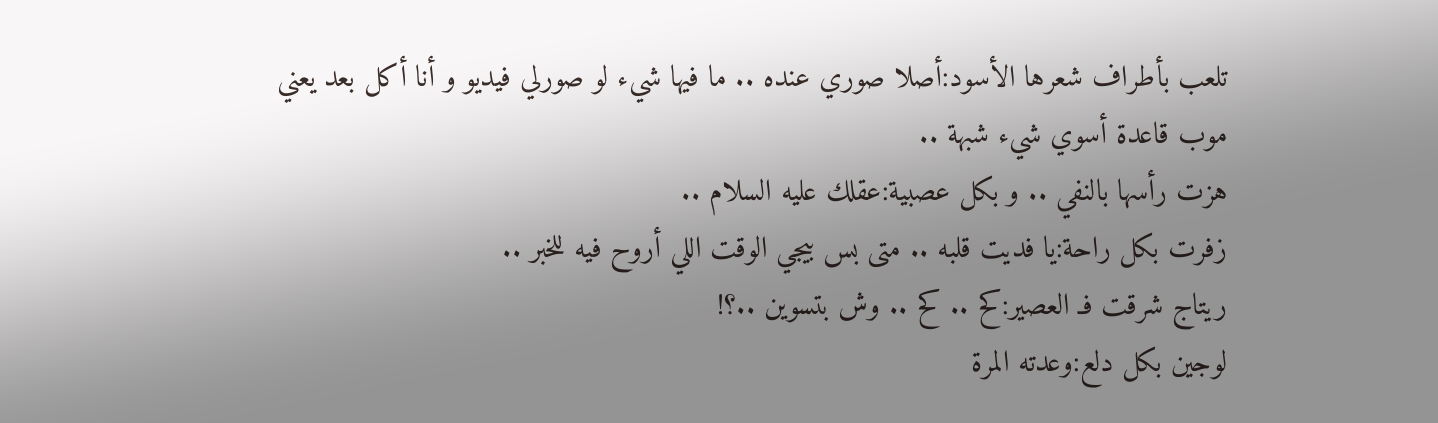تلعب بأطراف شعرها الأسود:أصلا صوري عنده .. ما فيها شيء لو صورلي فيديو و أنا أكل بعد يعني موب قاعدة أسوي شيء شبهة ..
هزت رأسها بالنفي .. و بكل عصبية:عقلك عليه السلام ..
زفرت بكل راحة:يا فديت قلبه .. متى بس بيجي الوقت اللي أروح فيه للخبر ..
ريتاج شرقت فـ العصير:كح .. كح .. وش بتسوين ..؟!
لوجين بكل دلع:وعدته المرة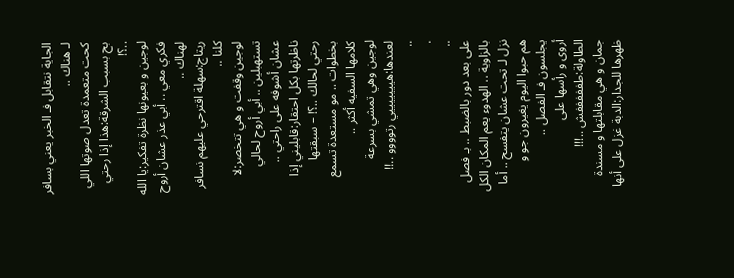الجاية نتقابل فـ الخبر يعني بسافر لـ هناك ..
كحت متعمدة تعدل صوتها اللي بح بسبب الشرقة:هذا إذا رحتي ..؟!
لوجين و بعيونها نظرة تفكير:يا الله فكري معي .. أبي عذر عشان أروح لهناك ..
ريتاج:سهلة اقترحي عليهم نسافر كلنا ..
لوجين وقفت و هي تتخصر:لا تستهبلين .. أبي أروح لحالي عشان أشوفه على راحتي ..
ناظرتها بكل احتقار:قابليني إذا رحتي لحالك ..؟! – سبقتها بخطوات .. مو مستعدة تسمع كلامها السفيه أكثر ..
لوجين وهي تمشي بسرعة لعندها:هيييييييي رتوووو ..!!
..
.
..
على بعد دور بالضبط .. بـ فصل بالزاوية .. الهدوء يعم المكان الكل نزل لـ تحت عشان يتفسح .. أما هم حبوا اليوم يغيرون جو و يجلسون فـ الفصل ..
أروى و رأسها على الطاولة:طفففففش ..!!!
جمان و هي مقابلتها و مسندة ظهرها للجدار:الدبة غزل على أنها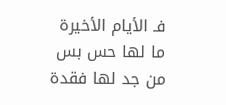فـ الأيام الأخيرة ما لها حس بس من جد لها فقدة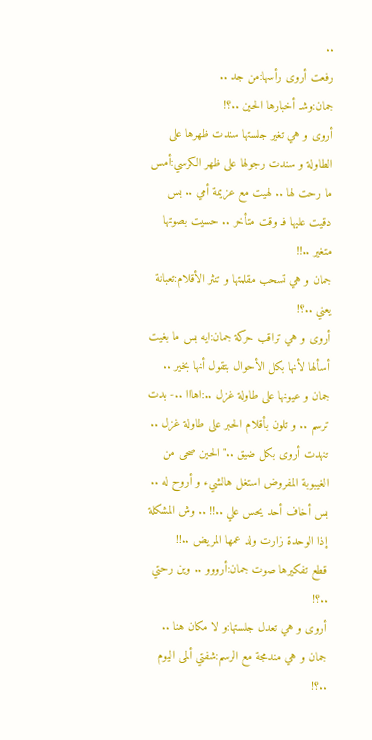..
رفعت أروى رأسها:من جد ..
جمان:وشـ أخبارها الحين ..؟!
أروى و هي تغير جلستها سندت ظهرها على الطاولة و سندت رجولها على ظهر الكرسي:أمس ما رحت لها .. لهيت مع عزيمة أمي .. بس دقيت عليها فـ وقت متأخر .. حسيت بصوتها متغير ..!!
جمان و هي تسحب مقلمتها و تنثر الأقلام:تعبانة يعني ..؟!
أروى و هي تراقب حركة جمان:ايه بس ما بغيت أسألها لأنها بكل الأحوال بتقول أنها بخير ..
جمان و عيونها على طاولة غزل ..:اهااا ..- بدت ترسم .. و تلون بأقلام الحبر على طاولة غزل ..
تنهدت أروى بكل ضيق .."الحين صحى من الغيبوبة المفروض استغل هالشيء و أروح له .. بس أخاف أحد يحس علي ..!! .. وش المشكلة إذا الوحدة زارت ولد عمها المريض ..!!
قطع تفكيرها صوت جمان:أرووو .. وين رحتي ..؟!
أروى و هي تعدل جلستها:و لا مكان هنا ..
جمان و هي مندمجة مع الرسم:شفتي ألمى اليوم ..؟!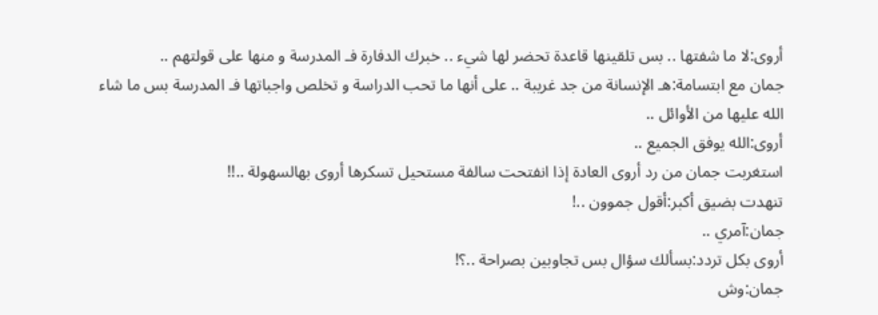أروى:لا ما شفتها .. بس تلقينها قاعدة تحضر لها شيء .. خبرك الدفارة فـ المدرسة و منها على قولتهم ..
جمان مع ابتسامة:هـ الإنسانة من جد غريبة .. على أنها ما تحب الدراسة و تخلص واجباتها فـ المدرسة بس ما شاء الله عليها من الأوائل ..
أروى:الله يوفق الجميع ..
استغربت جمان من رد أروى العادة إذا انفتحت سالفة مستحيل تسكرها أروى بهالسهولة ..!!
تنهدت بضيق أكبر:أقول جموون ..!
جمان:آمري ..
أروى بكل تردد:بسألك سؤال بس تجاوبين بصراحة ..؟!
جمان:وش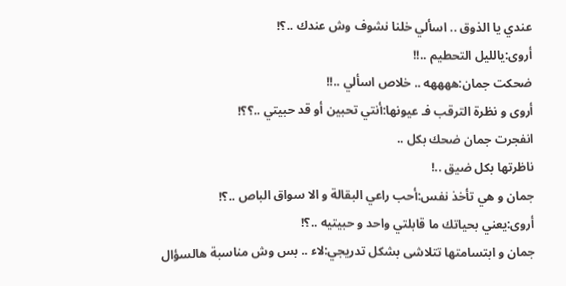عندي يا الذوق .. اسألي خلنا نشوف وش عندك ..؟!
أروى:يالليل التحطيم ..!!
ضحكت جمان:ههههه .. خلاص اسألي ..!!
أروى و نظرة الترقب فـ عيونها:أنتي تحبين أو قد حبيتي ..؟؟!
انفجرت جمان ضحك بكل ..
ناظرتها بكل ضيق ..!
جمان و هي تأخذ نفس:أحب راعي البقالة و الا سواق الباص ..؟!
أروى:يعني بحياتك ما قابلتي واحد و حبيتيه ..؟!
جمان و ابتسامتها تتلاشى بشكل تدريجي:لاء .. بس وش مناسبة هالسؤال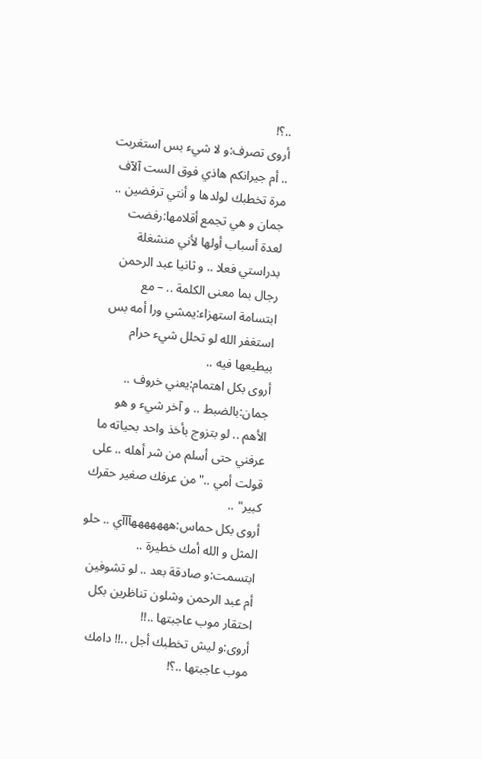..؟!
أروى تصرف:و لا شيء بس استغربت .. أم جيرانكم هاذي فوق الست آلآف مرة تخطبك لولدها و أنتي ترفضين ..
جمان و هي تجمع أقلامها:رفضت لعدة أسباب أولها لأني منشغلة بدراستي فعلا .. و ثانيا عبد الرحمن رجال بما معنى الكلمة .. – مع ابتسامة استهزاء:يمشي ورا أمه بس استغفر الله لو تحلل شيء حرام بيطيعها فيه ..
أروى بكل اهتمام:يعني خروف ..
جمان:بالضبط .. و آخر شيء و هو الأهم .. لو بتزوج بأخذ واحد بحياته ما عرفني حتى أسلم من شر أهله .. على قولت أمي .."من عرفك صغير حقرك كبير" ..
أروى بكل حماس:هههههههآآآي .. حلو المثل و الله أمك خطيرة ..
ابتسمت:و صادقة بعد .. لو تشوفين أم عبد الرحمن وشلون تناظرين بكل احتقار موب عاجبتها ..!!
أروى:و ليش تخطبك أجل ..!! دامك موب عاجبتها ..؟!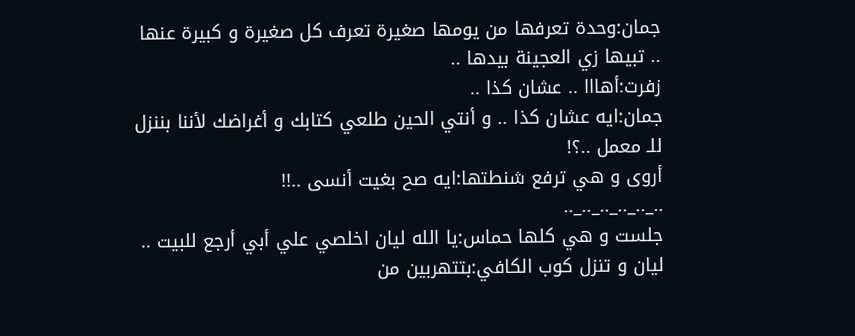جمان:وحدة تعرفها من يومها صغيرة تعرف كل صغيرة و كبيرة عنها .. تبيها زي العجينة بيدها ..
زفرت:أهااا .. عشان كذا ..
جمان:ايه عشان كذا .. و أنتي الحين طلعي كتابك و أغراضك لأننا بننزل للـ معمل ..؟!
أروى و هي ترفع شنطتها:ايه صح بغيت أنسى ..!!
.._.._.._.._.._..
جلست و هي كلها حماس:يا الله ليان اخلصي علي أبي أرجع للبيت ..
ليان و تنزل كوب الكافي:بتتهربين من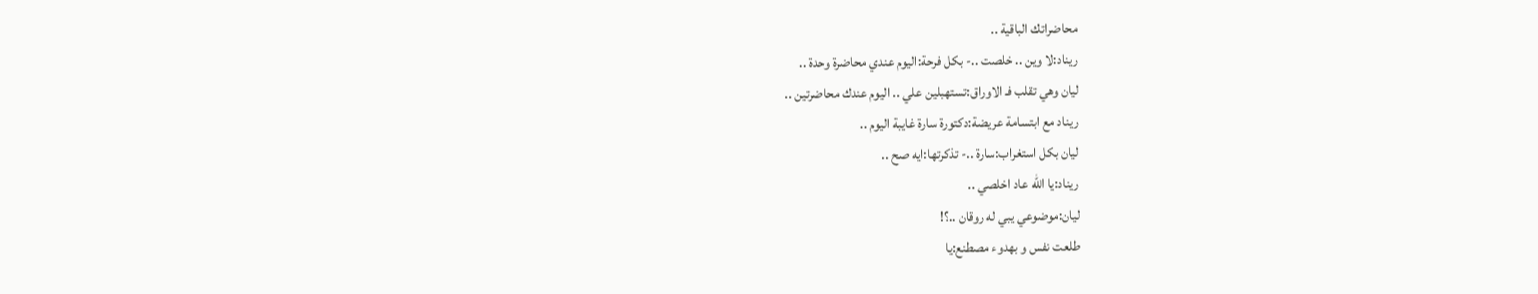محاضراتك الباقية ..
ريناد:لا وين .. خلصت ..- بكل فرحة:اليوم عندي محاضرة وحدة ..
ليان وهي تقلب فـ الاوراق:تستهبلين علي .. اليوم عندك محاضرتين ..
ريناد مع ابتسامة عريضة:دكتورة سارة غايبة اليوم ..
ليان بكل استغراب:سارة ..- تذكرتها:ايه صح ..
ريناد:يا الله عاد اخلصي ..
ليان:موضوعي يبي له روقان ..؟!
طلعت نفس و بهدوء مصطنع:يا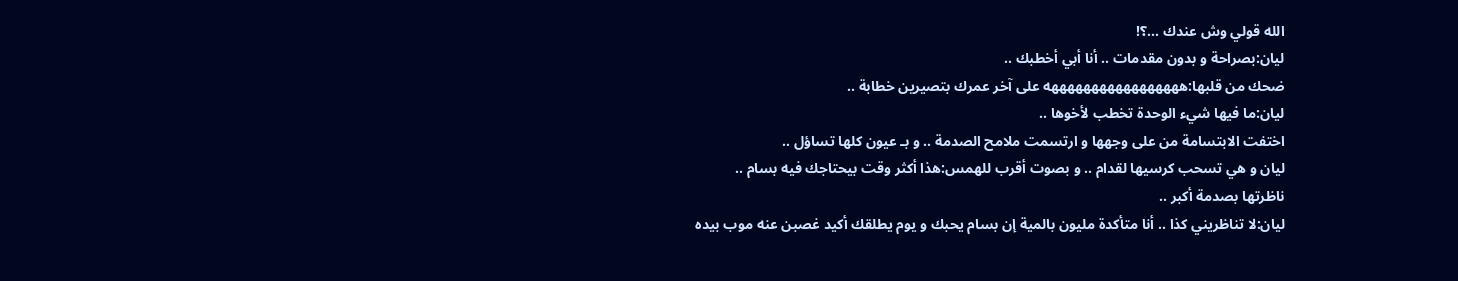الله قولي وش عندك ...؟!
ليان:بصراحة و بدون مقدمات .. أنا أبي أخطبك ..
ضحك من قلبها:هههههههههههههههههه على آخر عمرك بتصيرين خطابة ..
ليان:ما فيها شيء الوحدة تخطب لأخوها ..
اختفت الابتسامة من على وجهها و ارتسمت ملامح الصدمة .. و بـ عيون كلها تساؤل ..
ليان و هي تسحب كرسيها لقدام .. و بصوت أقرب للهمس:هذا أكثر وقت بيحتاجك فيه بسام ..
ناظرتها بصدمة أكبر ..
ليان:لا تناظريني كذا .. أنا متأكدة مليون بالمية إن بسام يحبك و يوم يطلقك أكيد غصبن عنه موب بيده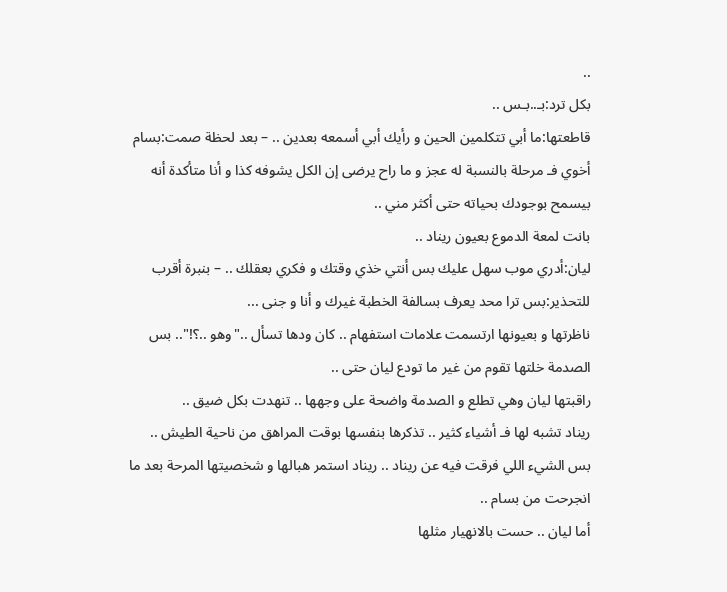..
بكل ترد:بـ..بـس ..
قاطعتها:ما أبي تتكلمين الحين و رأيك أبي أسمعه بعدين .. – بعد لحظة صمت:بسام أخوي فـ مرحلة بالنسبة له عجز و ما راح يرضى إن الكل يشوفه كذا و أنا متأكدة أنه بيسمح بوجودك بحياته حتى أكثر مني ..
بانت لمعة الدموع بعيون ريناد ..
ليان:أدري موب سهل عليك بس أنتي خذي وقتك و فكري بعقلك .. – بنبرة أقرب للتحذير:بس ترا محد يعرف بسالفة الخطبة غيرك و أنا و جنى ...
ناظرتها و بعيونها ارتسمت علامات استفهام .. كان ودها تسأل .."وهو ..؟!".. بس الصدمة خلتها تقوم من غير ما تودع ليان حتى ..
راقبتها ليان وهي تطلع و الصدمة واضحة على وجهها .. تنهدت بكل ضيق ..
ريناد تشبه لها فـ أشياء كثير .. تذكرها بنفسها بوقت المراهق من ناحية الطيش ..
بس الشيء اللي فرقت فيه عن ريناد .. ريناد استمر هبالها و شخصيتها المرحة بعد ما انجرحت من بسام ..
أما ليان .. حست بالانهيار مثلها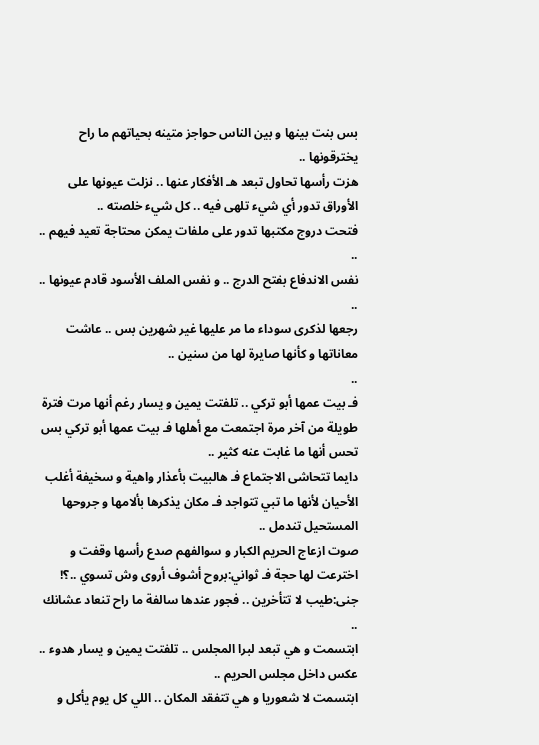بس بنت بينها و بين الناس حواجز متينه بحياتهم ما راح يخترقونها ..
هزت رأسها تحاول تبعد هـ الأفكار عنها .. نزلت عيونها على الأوراق تدور أي شيء تلهى فيه .. كل شيء خلصته ..
فتحت دروج مكتبها تدور على ملفات يمكن محتاجة تعيد فيهم ..
..
نفس الاندفاع بفتح الدرج .. و نفس الملف الأسود قادم عيونها ..
..
رجعها لذكرى سوداء ما مر عليها غير شهرين بس .. عاشت معاناتها و كأنها صايرة لها من سنين ..
..
فـ بيت عمها أبو تركي .. تلفتت يمين و يسار رغم أنها مرت فترة طويلة من آخر مرة اجتمعت مع أهلها فـ بيت عمها أبو تركي بس تحس أنها ما غابت عنه كثير ..
دايما تتحاشى الاجتماع فـ هالبيت بأعذار واهية و سخيفة أغلب الأحيان لأنها ما تبي تتواجد فـ مكان يذكرها بألامها و جروحها المستحيل تندمل ..
صوت ازعاج الحريم الكبار و سوالفهم صدع رأسها وقفت و اخترعت لها حجة فـ ثواني:بروح أشوف أروى وش تسوي ..؟!
جنى:طيب لا تتأخرين .. فجور عندها سالفة ما راح تنعاد عشانك ..
ابتسمت و هي تبعد لبرا المجلس .. تلفتت يمين و يسار هدوء .. عكس داخل مجلس الحريم ..
ابتسمت لا شعوريا و هي تتفقد المكان .. اللي كل يوم يأكل و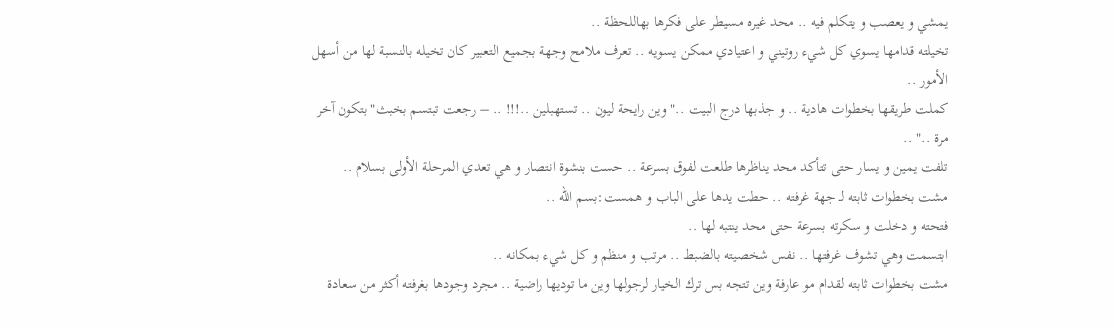يمشي و يعصب و يتكلم فيه .. محد غيره مسيطر على فكرها بهاللحظة ..
تخيلته قدامها يسوي كل شيء روتيني و اعتيادي ممكن يسويه .. تعرف ملامح وجهة بجميع التعبير كان تخيله بالنسبة لها من أسهل الأمور ..
كملت طريقها بخطوات هادية .. و جذبها درج البيت .."وين رايحة ليون .. تستهبلين ..!!! .. – رجعت تبتسم بخبث"بتكون آخر مرة .." ..
تلفت يمين و يسار حتى تتأكد محد يناظرها طلعت لفوق بسرعة .. حست بنشوة انتصار و هي تعدي المرحلة الأولى بسلام ..
مشت بخطوات ثابته لـ جهة غرفته .. حطت يدها على الباب و همست:بسم الله ..
فتحته و دخلت و سكرته بسرعة حتى محد ينتبه لها ..
ابتسمت وهي تشوف غرفتها .. نفس شخصيته بالضبط .. مرتب و منظم و كل شيء بمكانه ..
مشت بخطوات ثابته لقدام مو عارفة وين تتجه بس ترك الخيار لرجولها وين ما توديها راضية .. مجرد وجودها بغرفته أكثر من سعادة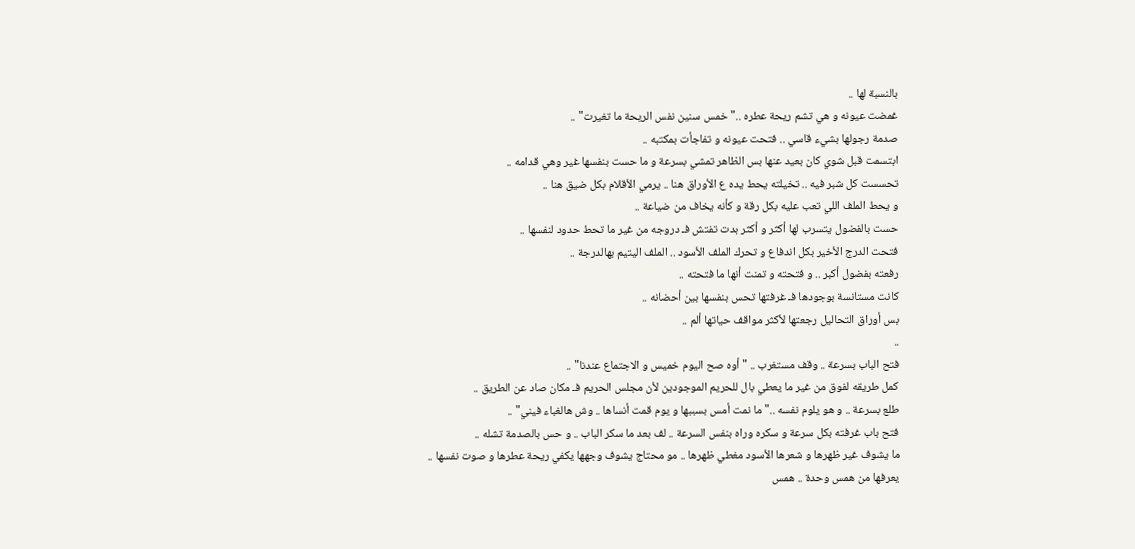بالنسبة لها ..
غمضت عيونه و هي تشم ريحة عطره .."خمس سنين نفس الريحة ما تغيرت" ..
صدمة رجولها بشيء قاسي .. فتحت عيونه و تفاجأت بمكتبه ..
ابتسمت قبل شوي كان بعيد عنها بس الظاهر تمشي بسرعة و ما حست بنفسها غير وهي قدامه ..
تحسست كل شبر فيه .. تخيلته يحط يده ع الأوراق هنا .. يرمي الأقلام بكل ضيق هنا ..
و يحط الملف اللي تعب عليه بكل رقة و كأنه يخاف من ضياعة ..
حست بالفضول يتسرب لها أكثر و أكثر بدت تفتش فـ دروجه من غير ما تحط حدود لنفسها ..
فتحت الدرج الأخير بكل اندفاع و تحرك الملف الأسود .. الملف اليتيم بهالدرجة ..
رفعته بفضول أكبر .. و فتحته و تمنت أنها ما فتحته ..
كانت مستانسة بوجودها فـ غرفتها تحس بنفسها بين أحضانه ..
بس أوراق التحاليل رجعتها لأكثر مواقف حياتها ألم ..
..
فتح الباب بسرعة .. وقف مستغرب .. "أوه صح اليوم خميس و الاجتماع عندنا" ..
كمل طريقه لفوق من غير ما يعطي بال للحريم الموجودين لأن مجلس الحريم فـ مكان صاد عن الطريق ..
طلع بسرعة .. و هو يلوم نفسه .."ما نمت أمس بسببها و يوم قمت أنساها .. وش هالغباء فيني" ..
فتح باب غرفته بكل سرعة و سكره وراه بنفس السرعة .. لف بعد ما سكر الباب .. و حس بالصدمة تشله ..
ما يشوف غير ظهرها و شعرها الأسود مغطي ظهرها .. مو محتاج يشوف وجهها يكفي ريحة عطرها و صوت نفسها ..
يعرفها من همس وحدة .. همس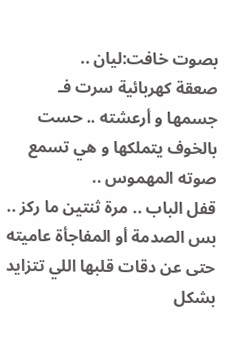بصوت خافت:ليان ..
صعقة كهربائية سرت فـ جسمها و أرعشته .. حست بالخوف يتملكها و هي تسمع صوته المهموس ..
قفل الباب .. مرة ثنتين ما ركز .. بس الصدمة أو المفاجأة عاميته حتى عن دقات قلبها اللي تتزايد بشكل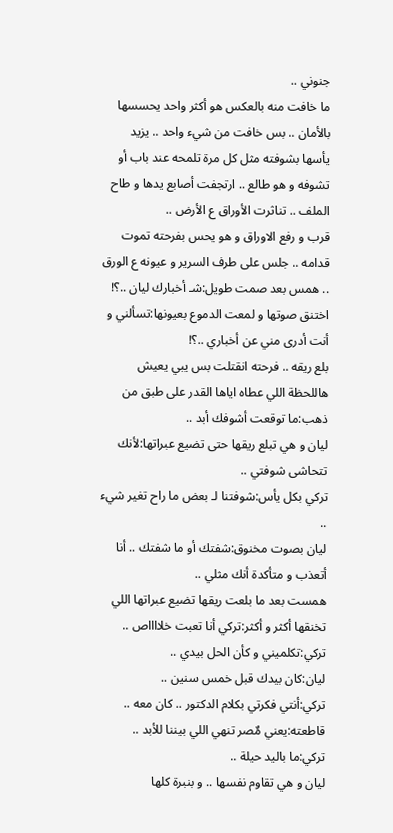جنوني ..
ما خافت منه بالعكس هو أكثر واحد يحسسها بالأمان .. بس خافت من شيء واحد .. يزيد يأسها بشوفته مثل كل مرة تلمحه عند باب أو تشوفه و هو طالع .. ارتجفت أصابع يدها و طاح الملف .. تناثرت الأوراق ع الأرض ..
قرب و رفع الاوراق و هو يحس بفرحته تموت قدامه .. جلس على طرف السرير و عيونه ع الورق .. همس بعد صمت طويل:شـ أخبارك ليان ..؟!
اختنق صوتها و لمعت الدموع بعيونها:تسألني و أنت أدرى مني عن أخباري ..؟!
بلع ريقه .. فرحته انقتلت بس يبي يعيش هاللحظة اللي عطاه اياها القدر على طبق من ذهب:ما توقعت أشوفك أبد ..
ليان و هي تبلع ريقها حتى تضيع عبراتها:لأنك تتحاشى شوفتي ..
تركي بكل يأس:شوفتنا لـ بعض ما راح تغير شيء ..
ليان بصوت مخنوق:شفتك أو ما شفتك .. أنا أتعذب و متأكدة أنك مثلي ..
همست بعد ما بلعت ريقها تضيع عبراتها اللي تخنقها أكثر و أكثر:تركي أنا تعبت خلااااص ..
تركي:تكلميني و كأن الحل بيدي ..
ليان:كان بيدك قبل خمس سنين ..
تركي:أنتي فكرتي بكلام الدكتور .. كان معه ..
قاطعته:يعني مٌصر تنهي اللي بيننا للأبد ..
تركي:ما باليد حيلة ..
ليان و هي تقاوم نفسها .. و بنبرة كلها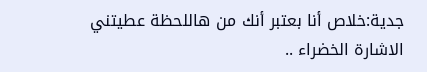جدية:خلاص أنا بعتبر أنك من هاللحظة عطيتني الاشارة الخضراء ..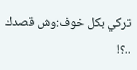تركي بكل خوف:وش قصدك ..؟!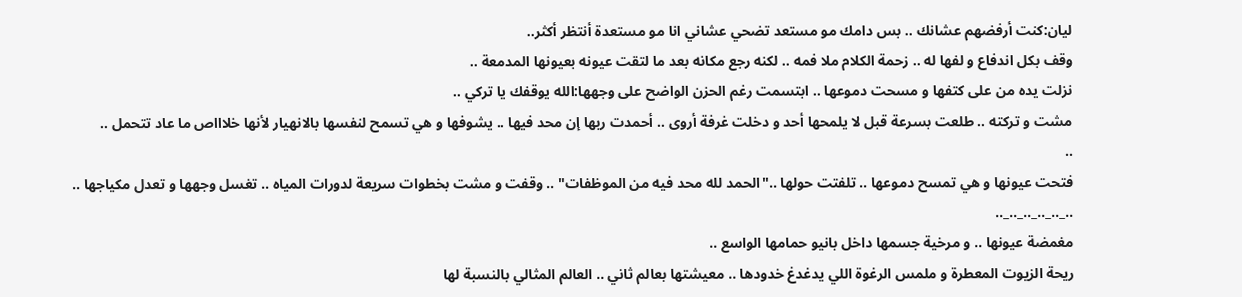ليان:كنت أرفضهم عشانك .. بس دامك مو مستعد تضحي عشاني انا مو مستعدة أنتظر أكثر..
وقف بكل اندفاع و لفها له .. زحمة الكلام ملا فمه .. لكنه رجع مكانه بعد ما لتقت عيونه بعيونها المدمعة ..
نزلت يده من على كتفها و مسحت دموعها .. ابتسمت رغم الحزن الواضح على وجهها:الله يوقفك يا تركي ..
مشت و تركته .. طلعت بسرعة قبل لا يلمحها أحد و دخلت غرفة أروى .. أحمدت ربها إن محد فيها .. يشوفها و هي تسمح لنفسها بالانهيار لأنها خلاااص ما عاد تتحمل ..
..
فتحت عيونها و هي تمسح دموعها .. تلفتت حولها .."الحمد لله محد فيه من الموظفات" .. وقفت و مشت بخطوات سريعة لدورات المياه .. تغسل وجهها و تعدل مكياجها ..
.._.._.._.._.._..
مغمضة عيونها .. و مرخية جسمها داخل بانيو حمامها الواسع ..
ريحة الزيوت المعطرة و ملمس الرغوة اللي يدغدغ خدودها .. معيشتها بعالم ثاني .. العالم المثالي بالنسبة لها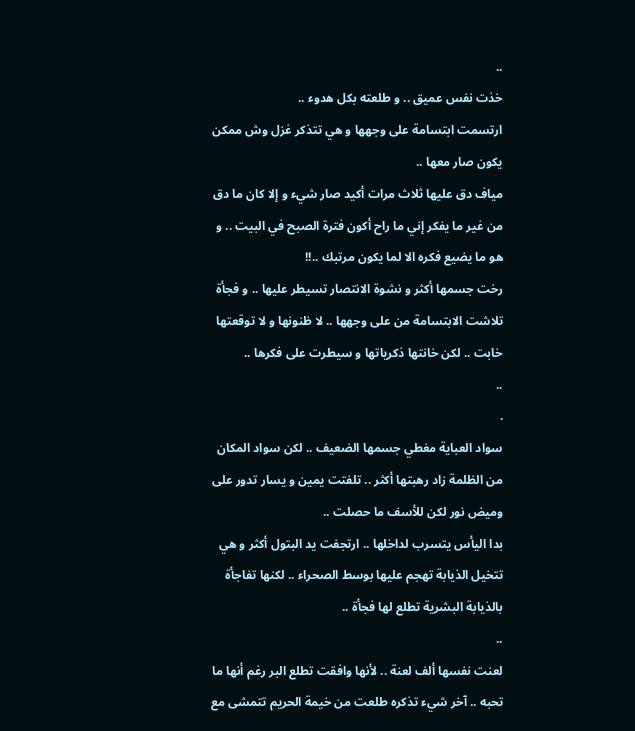..
خذت نفس عميق .. و طلعته بكل هدوء ..
ارتسمت ابتسامة على وجهها و هي تتذكر غزل وش ممكن يكون صار معها ..
مياف دق عليها ثلاث مرات أكيد صار شيء و إلا كان ما دق من غير ما يفكر إني ما راح أكون فترة الصبح في البيت .. و هو ما يضيع فكره الا لما يكون مرتبك ..!!
رخت جسمها أكثر و نشوة الانتصار تسيطر عليها .. و فجأة تلاشت الابتسامة من على وجهها .. لا ظنونها و لا توقعتها خابت .. لكن خانتها ذكرياتها و سيطرت على فكرها ..
..
.
سواد العباية مغطي جسمها الضعيف .. لكن سواد المكان من الظلمة زاد رهبتها أكثر .. تلفتت يمين و يسار تدور على وميض نور لكن للأسف ما حصلت ..
بدا اليأس يتسرب لداخلها .. ارتجفت يد البتول أكثر و هي تتخيل الذيابة تهجم عليها بوسط الصحراء .. لكنها تفاجأة بالذيابة البشرية تطلع لها فجأة ..
..
لعنت نفسها ألف لعنة .. لأنها وافقت تطلع البر رغم أنها ما تحبه .. آخر شيء تذكره طلعت من خيمة الحريم تتمشى مع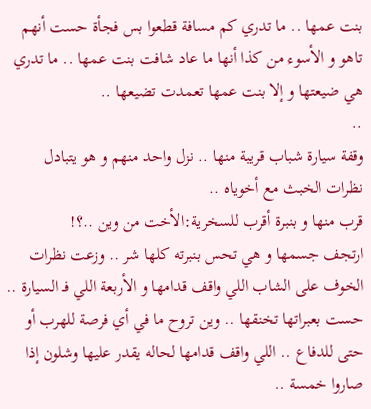بنت عمها .. ما تدري كم مسافة قطعوا بس فجأة حست أنهم تاهو و الأسوء من كذا أنها ما عاد شافت بنت عمها .. ما تدري هي ضيعتها و إلا بنت عمها تعمدت تضيعها ..
..
وقفة سيارة شباب قريبة منها .. نزل واحد منهم و هو يتبادل نظرات الخبث مع أخوياه ..
قرب منها و بنبرة أقرب للسخرية:الأخت من وين ..؟!
ارتجف جسمها و هي تحس بنبرته كلها شر .. وزعت نظرات الخوف على الشاب اللي واقف قدامها و الأربعة اللي فـ السيارة ..
حست بعبراتها تخنقها .. وين تروح ما في أي فرصة للهرب أو حتى للدفاع .. اللي واقف قدامها لحاله يقدر عليها وشلون إذا صاروا خمسة ..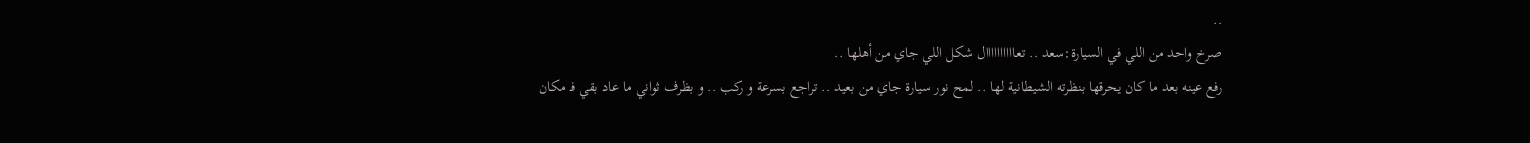..
صرخ واحد من اللي في السيارة:سعد .. تعاااااااااال شكل اللي جاي من أهلها ..
رفع عينه بعد ما كان يحرقها بنظرته الشيطانية لها .. لمح نور سيارة جاي من بعيد .. تراجع بسرعة و ركب .. و بظرف ثواني ما عاد بقي فـ مكان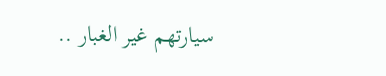سيارتهم غير الغبار ..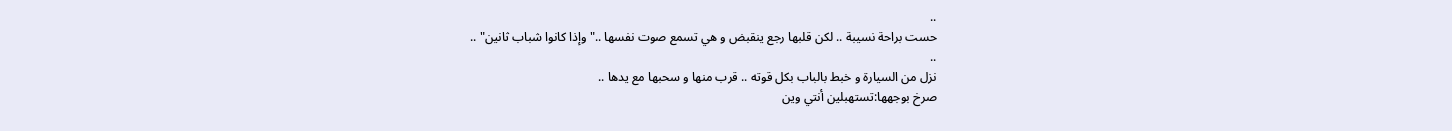..
حست براحة نسيبة .. لكن قلبها رجع ينقبض و هي تسمع صوت نفسها .."وإذا كانوا شباب ثانين" ..
..
نزل من السيارة و خبط بالباب بكل قوته .. قرب منها و سحبها مع يدها ..
صرخ بوجهها:تستهبلين أنتي وين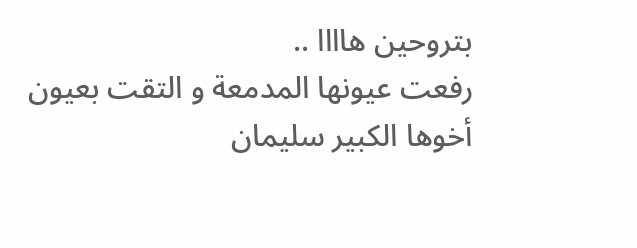بتروحين هاااا ..
رفعت عيونها المدمعة و التقت بعيون أخوها الكبير سليمان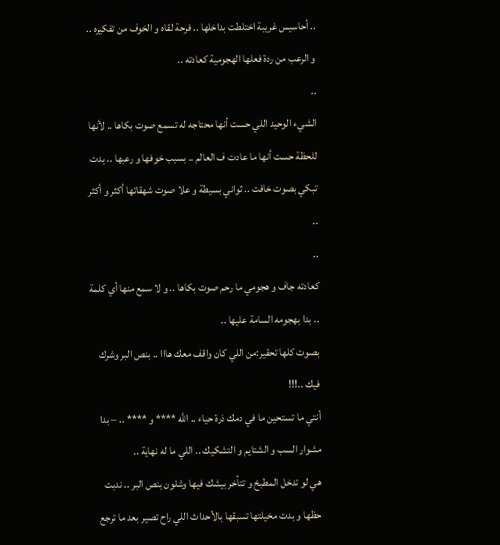.. أحاسيس غريبة اختلطت بداخلها .. فرحة لقاه و الخوف من تفكيره .. و الرعب من ردة فعلها الهجومية كعادته ..
..
الشيء الوحيد اللي حست أنها محتاجه له تسمع صوت بكاها .. لأنها للحظة حست أنها ما عادت ف العالم .. بسبب خوفها و رعبها .. بدت تبكي بصوت خافت .. ثواني بسيطة و علا صوت شهقاتها أكثر و أكثر ..
..
كعادته جاف و هجومي ما رحم صوت بكاها .. و لا سمع منها أي كلمة .. بدا بهجومه السامة عليها ..
بصوت كلها تحقير:من اللي كان واقف معك هااا .. بنص البر وشرك فيك ..!!!
أنتي ما تستحين ما في دمك ذرة حياء .. الله **** و **** .. – بدا مشوار السب و الشتايم و التشكيك .. اللي ما له نهاية ..
هي لو تدخل المطبخ و تتأخر بيشك فيها وشلون بنص البر .. ندبت حظها و بدت مخيلتها تسبقها بالأحداث اللي راح تصير بعد ما ترجع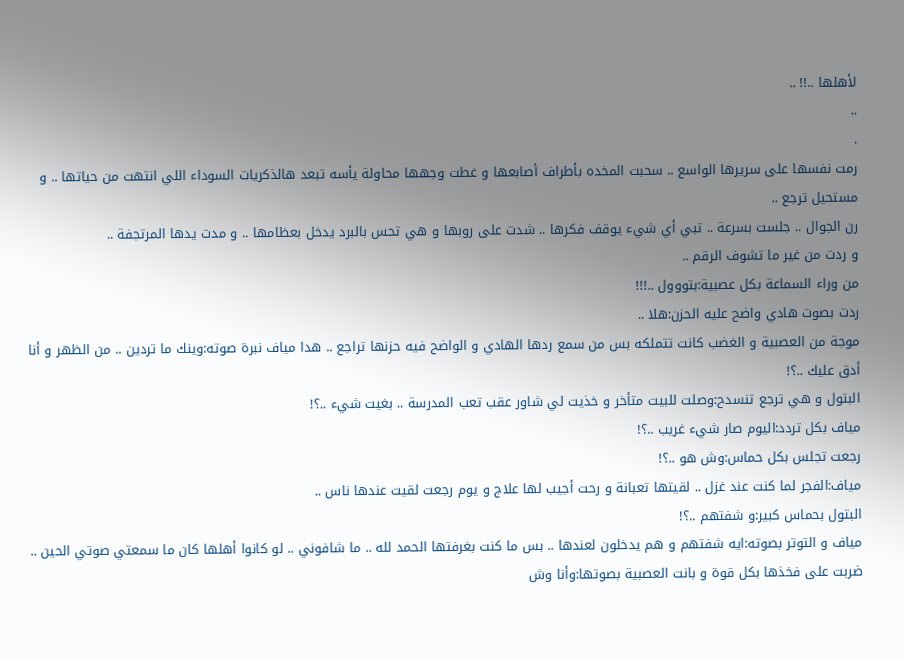لأهلها ..!! ..
..
.
رمت نفسها على سريرها الواسع .. سحبت المخده بأطراف أصابعها و غطت وجهها محاولة يأسه تبعد هالذكريات السوداء اللي انتهت من حياتها .. و مستحيل ترجع ..
رن الجوال .. جلست بسرعة .. تبي أي شيء يوقف فكرها .. شدت على روبها و هي تحس بالبرد يدخل بعظامها .. و مدت يدها المرتجفة ..
و ردت من غير ما تشوف الرقم ..
من وراء السماعة بكل عصبية:بتووول ..!!!
ردت بصوت هادي واضح عليه الحزن:هلا ..
موجة من العصبية و الغضب كانت تتملكه بس من سمع ردها الهادي و الواضح فيه حزنها تراجع .. هدا مياف نبرة صوته:وينك ما تردين .. من الظهر و أنا أدق عليك ..؟!
البتول و هي ترجع تنسدح:وصلت للبيت متأخر و خذيت لي شاور عقب تعب المدرسة .. بغيت شيء ..؟!
مياف بكل تردد:اليوم صار شيء غريب ..؟!
رجعت تجلس بكل حماس:وش هو ..؟!
مياف:الفجر لما كنت عند غزل .. لقيتها تعبانة و رحت أجيب لها علاج و يوم رجعت لقيت عندها ناس ..
البتول بحماس كبير:و شفتهم ..؟!
مياف و التوتر بصوته:ايه شفتهم و هم يدخلون لعندها .. بس ما كنت بغرفتها الحمد لله .. ما شافوني .. لو كانوا أهلها كان ما سمعتي صوتي الحين ..
ضربت على فخذها بكل قوة و بانت العصبية بصوتها:وأنا وش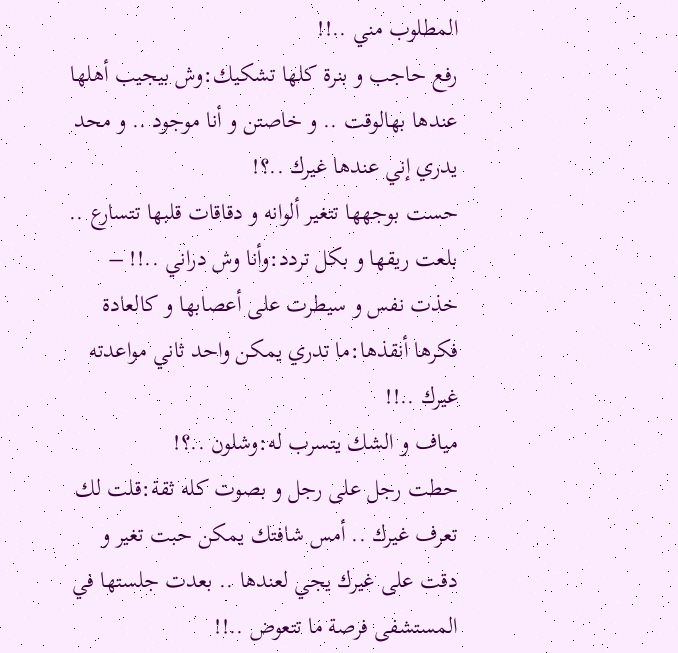المطلوب مني ..!!
رفع حاجب و بنرة كلها تشكيك:وش بيجيب أهلها عندها بهالوقت .. و خاصتن و أنا موجود .. و محد يدري إني عندها غيرك ..؟!
حست بوجهها تتغير ألوانه و دقاقات قلبها تتسارع .. بلعت ريقها و بكل تردد:وأنا وش دراني ..!! – خذت نفس و سيطرت على أعصابها و كالعادة فكرها أنقذها:ما تدري يمكن واحد ثاني مواعدته غيرك ..!!
مياف و الشك يتسرب له:وشلون ..؟!
حطت رجل على رجل و بصوت كله ثقة:قلت لك تعرف غيرك .. أمس شافتك يمكن حبت تغير و دقت على غيرك يجي لعندها .. بعدت جلستها في المستشفى فرصة ما تتعوض ..!!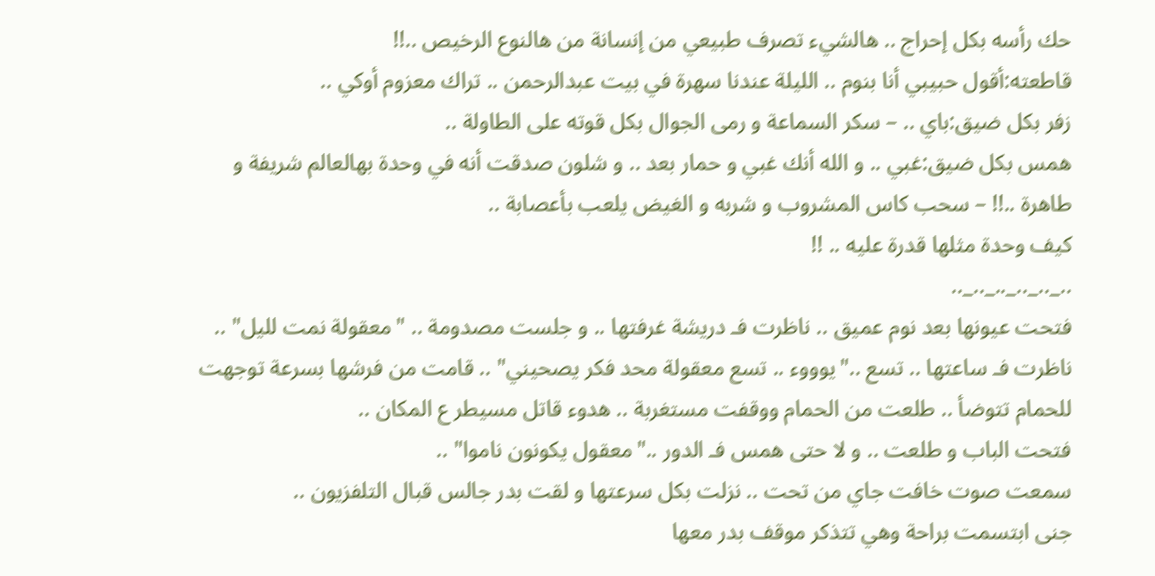حك رأسه بكل إحراج .. هالشيء تصرف طبيعي من إنسانة من هالنوع الرخيص ..!!
قاطعته:أقول حبيبي أنا بنوم .. الليلة عندنا سهرة في بيت عبدالرحمن .. تراك معزوم أوكي ..
زفر بكل ضيق:باي .. – سكر السماعة و رمى الجوال بكل قوته على الطاولة ..
همس بكل ضيق:غبي .. و الله أنك غبي و حمار بعد .. و شلون صدقت أنه في وحدة بهالعالم شريفة و طاهرة ..!! – سحب كاس المشروب و شربه و الغيض يلعب بأعصابة ..
كيف وحدة مثلها قدرة عليه .. !!
.._.._.._.._.._..
فتحت عيونها بعد نوم عميق .. ناظرت فـ دريشة غرفتها .. و جلست مصدومة .. "معقولة نمت لليل" .. ناظرت فـ ساعتها .. تسع .."يوووء .. تسع معقولة محد فكر يصحيني" .. قامت من فرشها بسرعة توجهت للحمام تتوضأ .. طلعت من الحمام ووقفت مستغربة .. هدوء قاتل مسيطر ع المكان ..
فتحت الباب و طلعت .. و لا حتى همس فـ الدور .."معقول يكونون ناموا" ..
سمعت صوت خافت جاي من تحت .. نزلت بكل سرعتها و لقت بدر جالس قبال التلفزيون ..
جنى ابتسمت براحة وهي تتذكر موقف بدر معها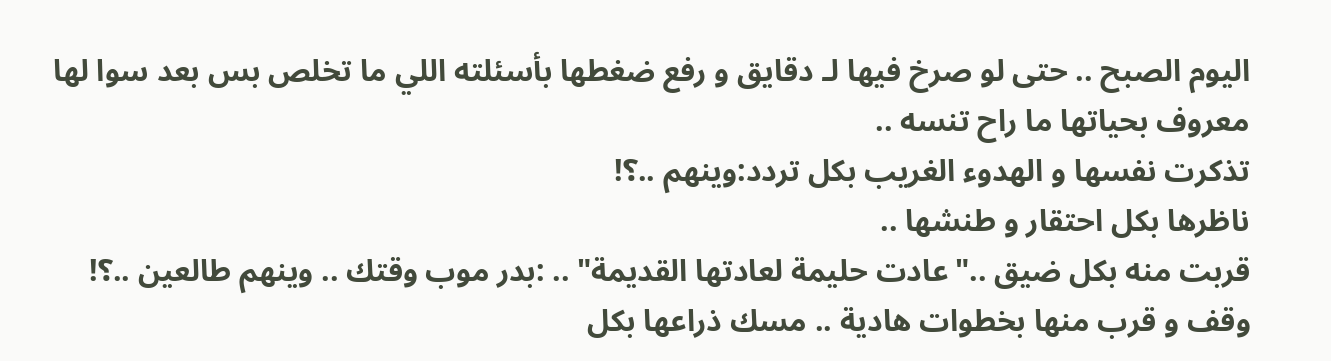اليوم الصبح .. حتى لو صرخ فيها لـ دقايق و رفع ضغطها بأسئلته اللي ما تخلص بس بعد سوا لها معروف بحياتها ما راح تنسه ..
تذكرت نفسها و الهدوء الغريب بكل تردد:وينهم ..؟!
ناظرها بكل احتقار و طنشها ..
قربت منه بكل ضيق .."عادت حليمة لعادتها القديمة" .. :بدر موب وقتك .. وينهم طالعين ..؟!
وقف و قرب منها بخطوات هادية .. مسك ذراعها بكل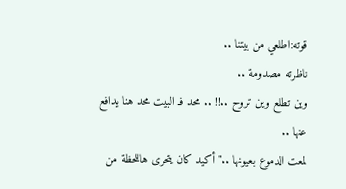قوته:اطلعي من بيتنا ..
ناظرته مصدومة ..
وين تطلع وين تروح ..!! .. محد فـ البيت محد هنا يدافع عنها ..
لمعت الدموع بعيونها .."أكيد كان يتحرى هاللحظة من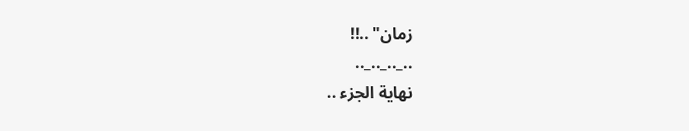زمان" ..!!
.._.._.._..
نهاية الجزء ..